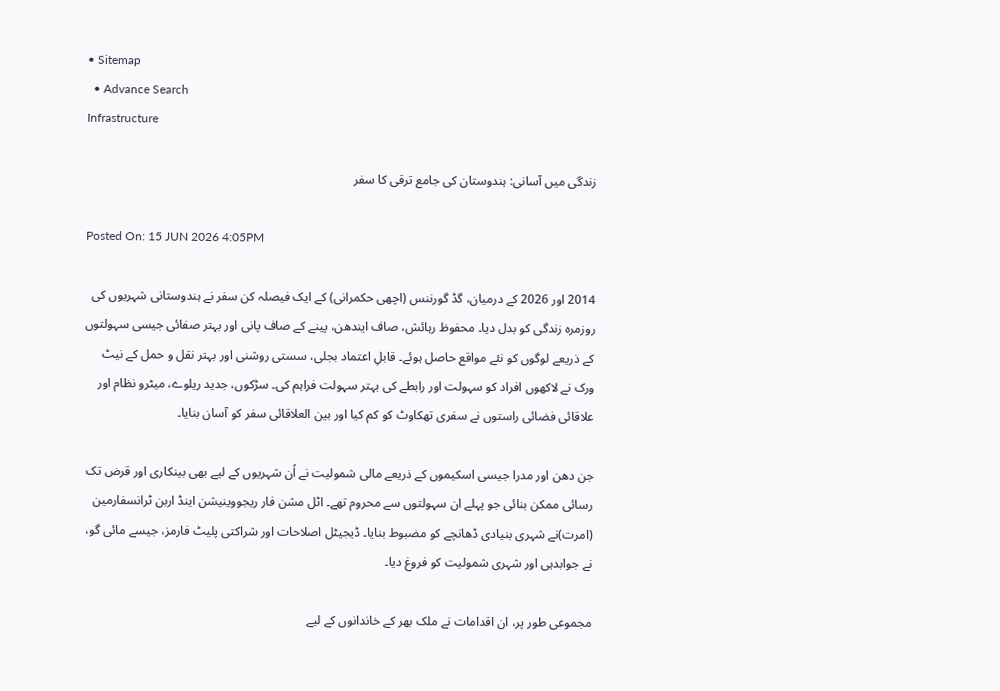• Sitemap
  • Advance Search
Infrastructure

زندگی میں آسانی: ہندوستان کی جامع ترقی کا سفر

Posted On: 15 JUN 2026 4:05PM

2014 اور 2026 کے درمیان، گڈ گورننس (اچھی حکمرانی) کے ایک فیصلہ کن سفر نے ہندوستانی شہریوں کی روزمرہ زندگی کو بدل دیا۔ محفوظ رہائش، صاف ایندھن، پینے کے صاف پانی اور بہتر صفائی جیسی سہولتوں کے ذریعے لوگوں کو نئے مواقع حاصل ہوئے۔ قابلِ اعتماد بجلی، سستی روشنی اور بہتر نقل و حمل کے نیٹ ورک نے لاکھوں افراد کو سہولت اور رابطے کی بہتر سہولت فراہم کی۔ سڑکوں، جدید ریلوے، میٹرو نظام اور علاقائی فضائی راستوں نے سفری تھکاوٹ کو کم کیا اور بین العلاقائی سفر کو آسان بنایا۔

جن دھن اور مدرا جیسی اسکیموں کے ذریعے مالی شمولیت نے اُن شہریوں کے لیے بھی بینکاری اور قرض تک رسائی ممکن بنائی جو پہلے ان سہولتوں سے محروم تھے۔ اٹل مشن فار ریجووینیشن اینڈ اربن ٹرانسفارمین (امرت)نے شہری بنیادی ڈھانچے کو مضبوط بنایا۔ ڈیجیٹل اصلاحات اور شراکتی پلیٹ فارمز، جیسے مائی گو، نے جوابدہی اور شہری شمولیت کو فروغ دیا۔

مجموعی طور پر، ان اقدامات نے ملک بھر کے خاندانوں کے لیے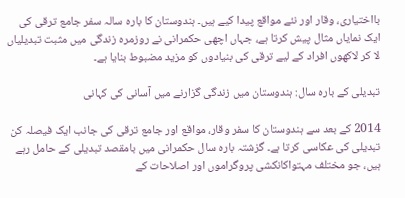بااختیاری، وقار اور نئے مواقع پیدا کیے ہیں۔ ہندوستان کا بارہ سالہ سفر جامع ترقی کی ایک نمایاں مثال پیش کرتا ہے، جہاں اچھی حکمرانی نے روزمرہ زندگی میں مثبت تبدیلیاں لا کر لاکھوں افراد کے لیے ترقی کی بنیادوں کو مزید مضبوط بنایا ہے۔

تبدیلی کے بارہ سال: ہندوستان میں زندگی گزارنے میں آسانی کی کہانی

2014 کے بعد سے ہندوستان کا سفر وقار، مواقع اور جامع ترقی کی جانب ایک فیصلہ کن تبدیلی کی عکاسی کرتا ہے۔ گزشتہ بارہ سال حکمرانی میں بامقصد تبدیلی کے حامل رہے ہیں، جو مختلف مہتواکانکشی پروگراموں اور اصلاحات کے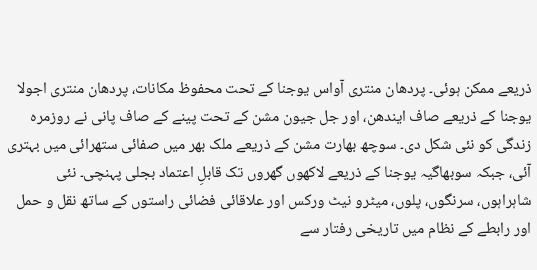ذریعے ممکن ہوئی۔ پردھان منتری آواس یوجنا کے تحت محفوظ مکانات، پردھان منتری اجولا یوجنا کے ذریعے صاف ایندھن، اور جل جیون مشن کے تحت پینے کے صاف پانی نے روزمرہ زندگی کو نئی شکل دی۔ سوچھ بھارت مشن کے ذریعے ملک بھر میں صفائی ستھرائی میں بہتری آئی، جبکہ سوبھاگیہ یوجنا کے ذریعے لاکھوں گھروں تک قابلِ اعتماد بجلی پہنچی۔ نئی شاہراہوں، سرنگوں، پلوں، میٹرو نیٹ ورکس اور علاقائی فضائی راستوں کے ساتھ نقل و حمل اور رابطے کے نظام میں تاریخی رفتار سے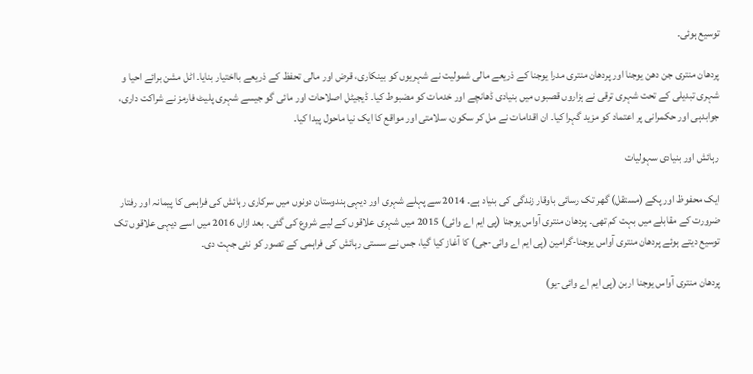توسیع ہوئی۔

پردھان منتری جن دھن یوجنا اور پردھان منتری مدرا یوجنا کے ذریعے مالی شمولیت نے شہریوں کو بینکاری، قرض اور مالی تحفظ کے ذریعے بااختیار بنایا۔ اٹل مشن برائے احیا و شہری تبدیلی کے تحت شہری ترقی نے ہزاروں قصبوں میں بنیادی ڈھانچے اور خدمات کو مضبوط کیا۔ ڈیجیٹل اصلاحات اور مائی گو جیسے شہری پلیٹ فارمز نے شراکت داری، جوابدہی اور حکمرانی پر اعتماد کو مزید گہرا کیا۔ ان اقدامات نے مل کر سکون، سلامتی اور مواقع کا ایک نیا ماحول پیدا کیا۔

رہائش اور بنیادی سہولیات

ایک محفوظ اور پکے (مستقل) گھر تک رسائی باوقار زندگی کی بنیاد ہے۔ 2014 سے پہلے شہری اور دیہی ہندوستان دونوں میں سرکاری رہائش کی فراہمی کا پیمانہ اور رفتار ضرورت کے مقابلے میں بہت کم تھی۔ پردھان منتری آواس یوجنا (پی ایم اے وائی) 2015 میں شہری علاقوں کے لیے شروع کی گئی۔ بعد ازاں 2016 میں اسے دیہی علاقوں تک توسیع دیتے ہوئے پردھان منتری آواس یوجنا-گرامین (پی ایم اے وائی-جی) کا آغاز کیا گیا، جس نے سستی رہائش کی فراہمی کے تصور کو نئی جہت دی۔

پردھان منتری آواس یوجنا اربن (پی ایم اے وائی-یو)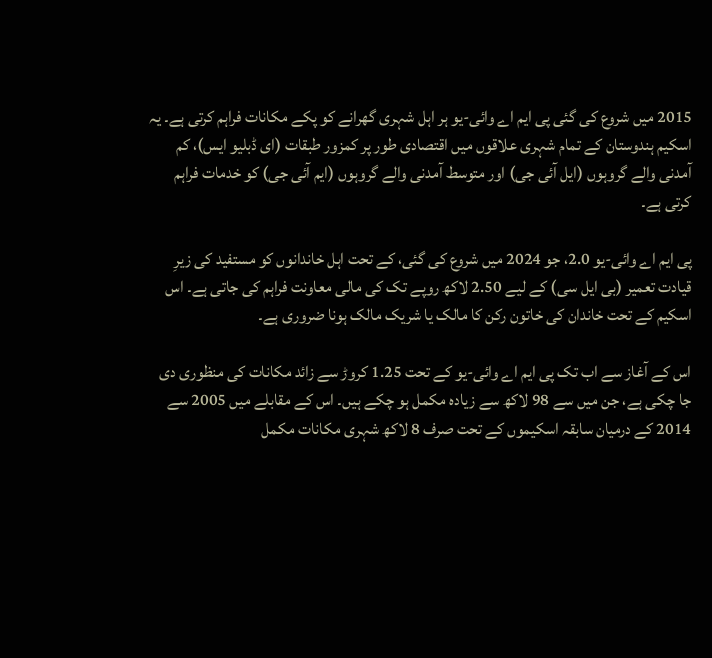2015 میں شروع کی گئی پی ایم اے وائی-یو ہر اہل شہری گھرانے کو پکے مکانات فراہم کرتی ہے۔ یہ اسکیم ہندوستان کے تمام شہری علاقوں میں اقتصادی طور پر کمزور طبقات (ای ڈبلیو ایس)، کم آمدنی والے گروہوں (ایل آئی جی) اور متوسط آمدنی والے گروہوں (ایم آئی جی) کو خدمات فراہم کرتی ہے۔

پی ایم اے وائی-یو 2.0، جو 2024 میں شروع کی گئی، کے تحت اہل خاندانوں کو مستفید کی زیرِ قیادت تعمیر (بی ایل سی) کے لیے 2.50 لاکھ روپے تک کی مالی معاونت فراہم کی جاتی ہے۔ اس اسکیم کے تحت خاندان کی خاتون رکن کا مالک یا شریک مالک ہونا ضروری ہے۔

اس کے آغاز سے اب تک پی ایم اے وائی-یو کے تحت 1.25 کروڑ سے زائد مکانات کی منظوری دی جا چکی ہے، جن میں سے 98 لاکھ سے زیادہ مکمل ہو چکے ہیں۔ اس کے مقابلے میں 2005 سے 2014 کے درمیان سابقہ اسکیموں کے تحت صرف 8 لاکھ شہری مکانات مکمل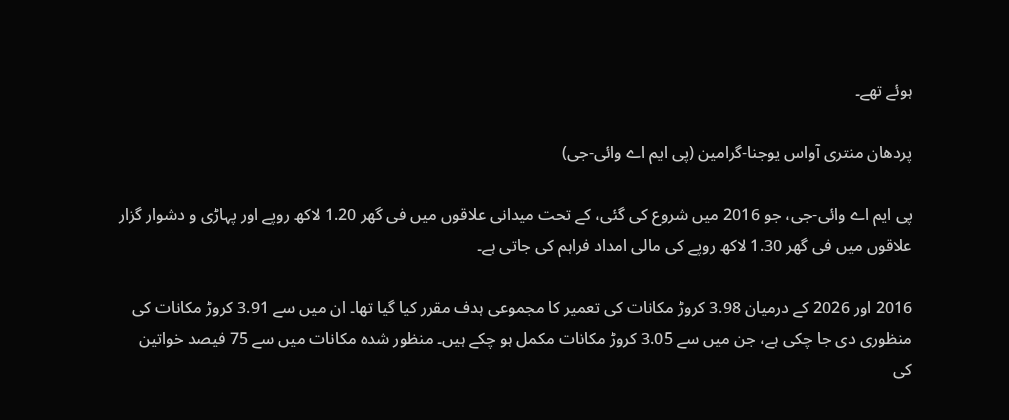ہوئے تھے۔

پردھان منتری آواس یوجنا-گرامین (پی ایم اے وائی-جی)

پی ایم اے وائی-جی، جو 2016 میں شروع کی گئی، کے تحت میدانی علاقوں میں فی گھر 1.20 لاکھ روپے اور پہاڑی و دشوار گزار علاقوں میں فی گھر 1.30 لاکھ روپے کی مالی امداد فراہم کی جاتی ہے۔

2016 اور 2026 کے درمیان 3.98 کروڑ مکانات کی تعمیر کا مجموعی ہدف مقرر کیا گیا تھا۔ ان میں سے 3.91 کروڑ مکانات کی منظوری دی جا چکی ہے، جن میں سے 3.05 کروڑ مکانات مکمل ہو چکے ہیں۔ منظور شدہ مکانات میں سے 75 فیصد خواتین کی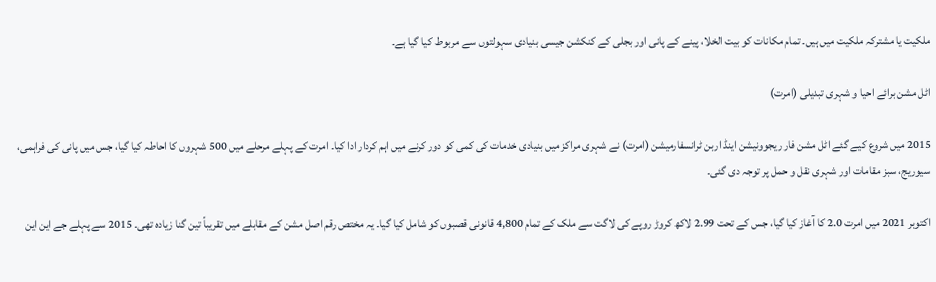ملکیت یا مشترکہ ملکیت میں ہیں۔ تمام مکانات کو بیت الخلا، پینے کے پانی اور بجلی کے کنکشن جیسی بنیادی سہولتوں سے مربوط کیا گیا ہے۔

اٹل مشن برائے احیا و شہری تبدیلی (امرت)

2015 میں شروع کیے گئے اٹل مشن فار ریجوونیشن اینڈ اربن ٹرانسفارمیشن (امرت) نے شہری مراکز میں بنیادی خدمات کی کمی کو دور کرنے میں اہم کردار ادا کیا۔ امرت کے پہلے مرحلے میں 500 شہروں کا احاطہ کیا گیا، جس میں پانی کی فراہمی، سیوریج، سبز مقامات اور شہری نقل و حمل پر توجہ دی گئی۔

اکتوبر 2021 میں امرت 2.0 کا آغاز کیا گیا، جس کے تحت 2.99 لاکھ کروڑ روپے کی لاگت سے ملک کے تمام 4,800 قانونی قصبوں کو شامل کیا گیا۔ یہ مختص رقم اصل مشن کے مقابلے میں تقریباً تین گنا زیادہ تھی۔ 2015 سے پہلے جے این این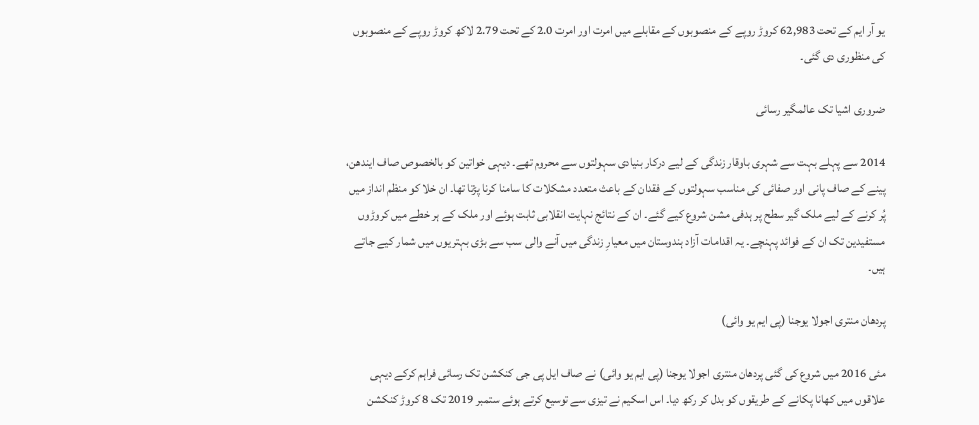یو آر ایم کے تحت 62,983 کروڑ روپے کے منصوبوں کے مقابلے میں امرت اور امرت 2.0 کے تحت 2.79 لاکھ کروڑ روپے کے منصوبوں کی منظوری دی گئی۔

ضروری اشیا تک عالمگیر رسائی

2014 سے پہلے بہت سے شہری باوقار زندگی کے لیے درکار بنیادی سہولتوں سے محروم تھے۔ دیہی خواتین کو بالخصوص صاف ایندھن، پینے کے صاف پانی اور صفائی کی مناسب سہولتوں کے فقدان کے باعث متعدد مشکلات کا سامنا کرنا پڑتا تھا۔ ان خلا کو منظم انداز میں پُر کرنے کے لیے ملک گیر سطح پر ہدفی مشن شروع کیے گئے۔ ان کے نتائج نہایت انقلابی ثابت ہوئے اور ملک کے ہر خطے میں کروڑوں مستفیدین تک ان کے فوائد پہنچے۔ یہ اقدامات آزاد ہندوستان میں معیارِ زندگی میں آنے والی سب سے بڑی بہتریوں میں شمار کیے جاتے ہیں۔

پردھان منتری اجولا یوجنا (پی ایم یو وائی)

مئی 2016 میں شروع کی گئی پردھان منتری اجولا یوجنا (پی ایم یو وائی) نے صاف ایل پی جی کنکشن تک رسائی فراہم کرکے دیہی علاقوں میں کھانا پکانے کے طریقوں کو بدل کر رکھ دیا۔ اس اسکیم نے تیزی سے توسیع کرتے ہوئے ستمبر 2019 تک 8 کروڑ کنکشن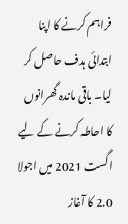فراہم کرنے کا اپنا ابتدائی ہدف حاصل کر لیا۔ باقی ماندہ گھرانوں کا احاطہ کرنے کے لیے اگست 2021 میں اجولا 2.0 کا آغاز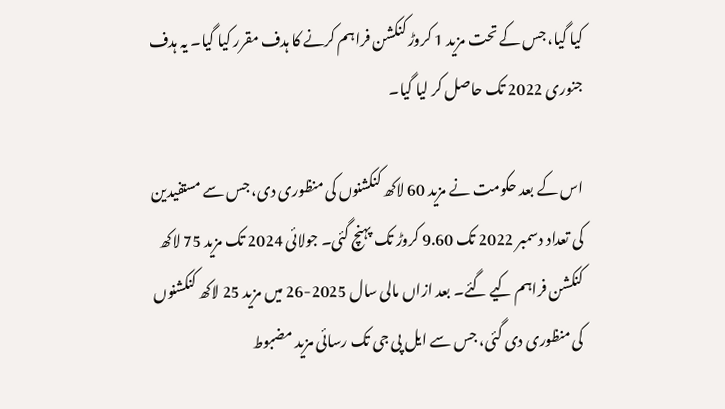کیا گیا، جس کے تحت مزید 1 کروڑ کنکشن فراہم کرنے کا ہدف مقرر کیا گیا۔ یہ ہدف جنوری 2022 تک حاصل کر لیا گیا۔

اس کے بعد حکومت نے مزید 60 لاکھ کنکشنوں کی منظوری دی، جس سے مستفیدین کی تعداد دسمبر 2022 تک 9.60 کروڑ تک پہنچ گئی۔ جولائی 2024 تک مزید 75 لاکھ کنکشن فراہم کیے گئے۔ بعد ازاں مالی سال 2025-26 میں مزید 25 لاکھ کنکشنوں کی منظوری دی گئی، جس سے ایل پی جی تک رسائی مزید مضبوط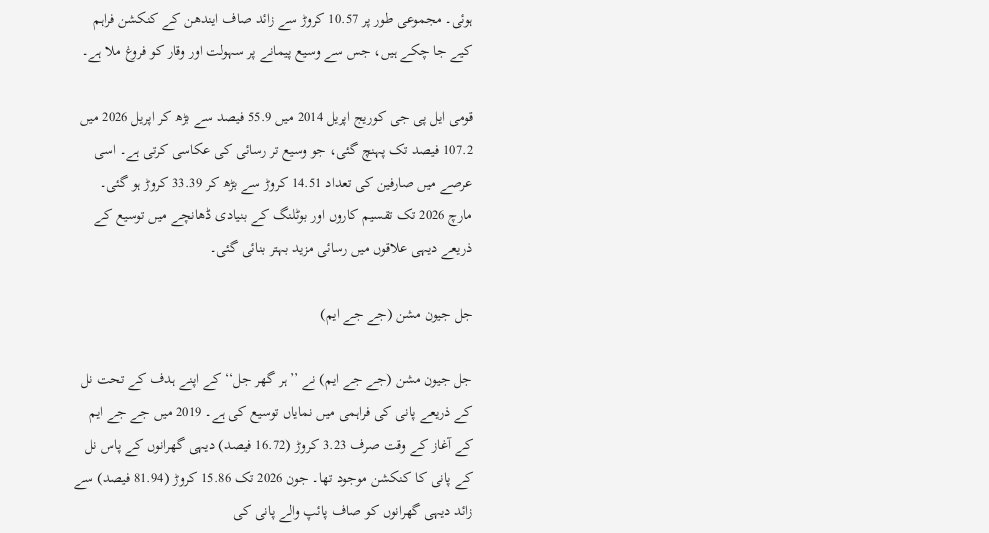ہوئی۔ مجموعی طور پر 10.57 کروڑ سے زائد صاف ایندھن کے کنکشن فراہم کیے جا چکے ہیں، جس سے وسیع پیمانے پر سہولت اور وقار کو فروغ ملا ہے۔

قومی ایل پی جی کوریج اپریل 2014 میں 55.9 فیصد سے بڑھ کر اپریل 2026 میں 107.2 فیصد تک پہنچ گئی، جو وسیع تر رسائی کی عکاسی کرتی ہے۔ اسی عرصے میں صارفین کی تعداد 14.51 کروڑ سے بڑھ کر 33.39 کروڑ ہو گئی۔ مارچ 2026 تک تقسیم کاروں اور بوٹلنگ کے بنیادی ڈھانچے میں توسیع کے ذریعے دیہی علاقوں میں رسائی مزید بہتر بنائی گئی۔

جل جیون مشن (جے جے ایم)

جل جیون مشن (جے جے ایم) نے ’’ہر گھر جل‘‘ کے اپنے ہدف کے تحت نل کے ذریعے پانی کی فراہمی میں نمایاں توسیع کی ہے۔ 2019 میں جے جے ایم کے آغاز کے وقت صرف 3.23 کروڑ (16.72 فیصد) دیہی گھرانوں کے پاس نل کے پانی کا کنکشن موجود تھا۔ جون 2026 تک 15.86 کروڑ (81.94 فیصد) سے زائد دیہی گھرانوں کو صاف پائپ والے پانی کی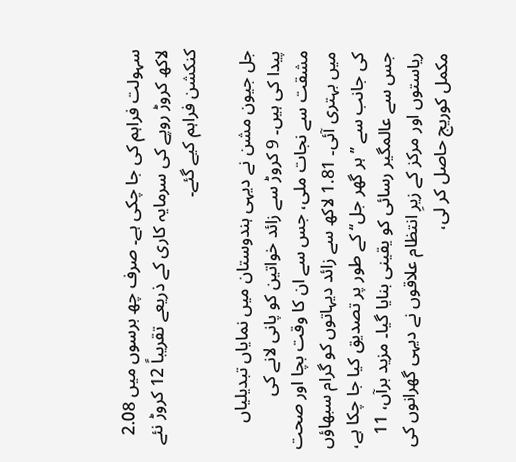سہولت فراہم کی جا چکی ہے۔ صرف چھ برسوں میں 2.08 لاکھ کروڑ روپے کی سرمایہ کاری کے ذریعے تقریباً 12 کروڑ نئے کنکشن فراہم کیے گئے۔

جل جیون مشن نے دیہی ہندوستان میں نمایاں تبدیلیاں پیدا کی ہیں۔ 9 کروڑ سے زائد خواتین کو پانی لانے کی مشقت سے نجات ملی، جس سے ان کا وقت بچا اور صحت میں بہتری آئی۔ 1.81 لاکھ سے زائد دیہاتوں کو گرام سبھاؤں کی جانب سے ’’ہر گھر جل‘‘ کے طور پر تصدیق کیا جا چکا ہے، جس سے عالمگیر رسائی کو یقینی بنایا گیا۔ مزید برآں، 11 ریاستوں اور مرکز کے زیرِ انتظام علاقوں نے دیہی گھرانوں کی مکمل کوریج حاصل کر لی،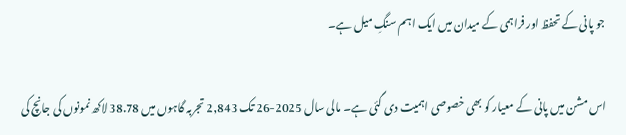جو پانی کے تحفظ اور فراہمی کے میدان میں ایک اہم سنگِ میل ہے۔

اس مشن میں پانی کے معیار کو بھی خصوصی اہمیت دی گئی ہے۔ مالی سال 2025-26 تک 2,843 تجربہ گاہوں میں 38.78 لاکھ نمونوں کی جانچ کی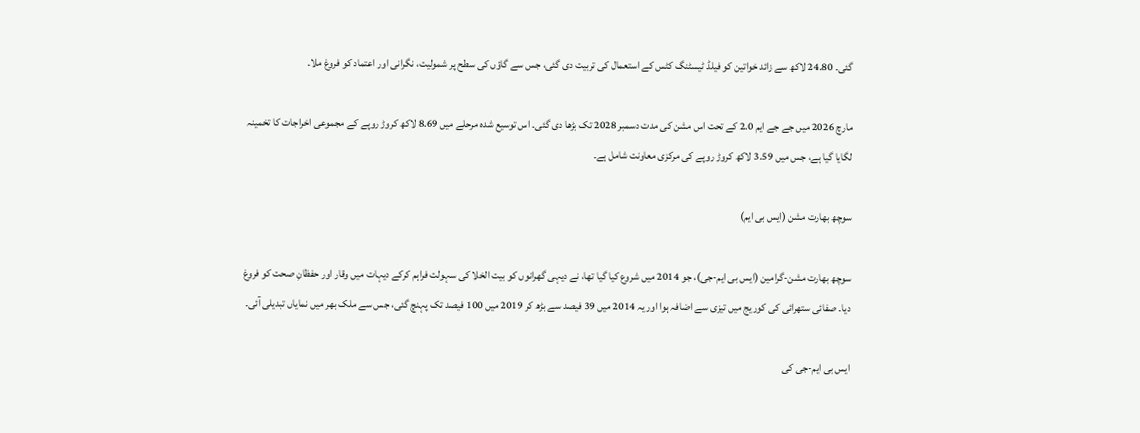گئی۔ 24.80 لاکھ سے زائد خواتین کو فیلڈ ٹیسٹنگ کٹس کے استعمال کی تربیت دی گئی، جس سے گاؤں کی سطح پر شمولیت، نگرانی اور اعتماد کو فروغ ملا۔

مارچ 2026 میں جے جے ایم 2.0 کے تحت اس مشن کی مدت دسمبر 2028 تک بڑھا دی گئی۔ اس توسیع شدہ مرحلے میں 8.69 لاکھ کروڑ روپے کے مجموعی اخراجات کا تخمینہ لگایا گیا ہے، جس میں 3.59 لاکھ کروڑ روپے کی مرکزی معاونت شامل ہے۔

سوچھ بھارت مشن (ایس بی ایم)

سوچھ بھارت مشن-گرامین (ایس بی ایم-جی)، جو 2014 میں شروع کیا گیا تھا، نے دیہی گھرانوں کو بیت الخلا کی سہولت فراہم کرکے دیہات میں وقار اور حفظانِ صحت کو فروغ دیا۔ صفائی ستھرائی کی کوریج میں تیزی سے اضافہ ہوا اور یہ 2014 میں 39 فیصد سے بڑھ کر 2019 میں 100 فیصد تک پہنچ گئی، جس سے ملک بھر میں نمایاں تبدیلی آئی۔

ایس بی ایم-جی کی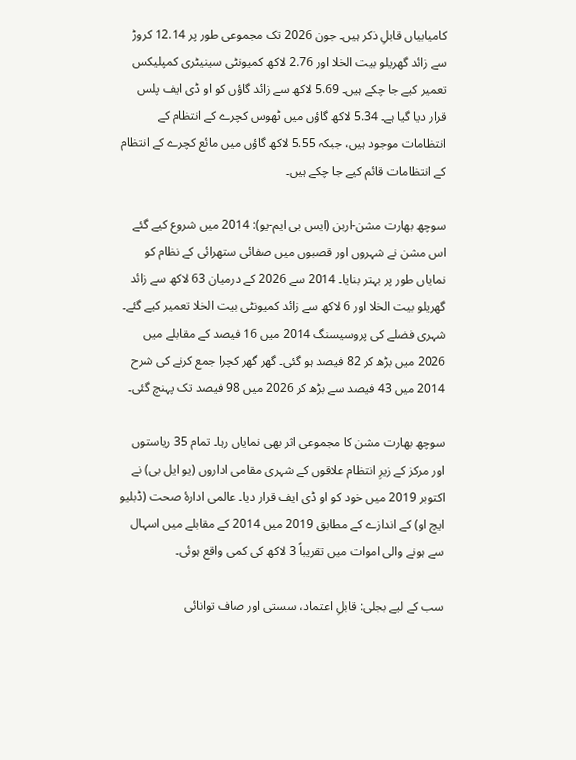کامیابیاں قابلِ ذکر ہیں۔ جون 2026 تک مجموعی طور پر 12.14 کروڑ سے زائد گھریلو بیت الخلا اور 2.76 لاکھ کمیونٹی سینیٹری کمپلیکس تعمیر کیے جا چکے ہیں۔ 5.69 لاکھ سے زائد گاؤں کو او ڈی ایف پلس قرار دیا گیا ہے۔ 5.34 لاکھ گاؤں میں ٹھوس کچرے کے انتظام کے انتظامات موجود ہیں، جبکہ 5.55 لاکھ گاؤں میں مائع کچرے کے انتظام کے انتظامات قائم کیے جا چکے ہیں۔

سوچھ بھارت مشن-اربن (ایس بی ایم-یو): 2014 میں شروع کیے گئے اس مشن نے شہروں اور قصبوں میں صفائی ستھرائی کے نظام کو نمایاں طور پر بہتر بنایا۔ 2014 سے 2026 کے درمیان 63 لاکھ سے زائد گھریلو بیت الخلا اور 6 لاکھ سے زائد کمیونٹی بیت الخلا تعمیر کیے گئے۔ شہری فضلے کی پروسیسنگ 2014 میں 16 فیصد کے مقابلے میں 2026 میں بڑھ کر 82 فیصد ہو گئی۔ گھر گھر کچرا جمع کرنے کی شرح 2014 میں 43 فیصد سے بڑھ کر 2026 میں 98 فیصد تک پہنچ گئی۔

سوچھ بھارت مشن کا مجموعی اثر بھی نمایاں رہا۔ تمام 35 ریاستوں اور مرکز کے زیرِ انتظام علاقوں کے شہری مقامی اداروں (یو ایل بی) نے اکتوبر 2019 میں خود کو او ڈی ایف قرار دیا۔ عالمی ادارۂ صحت (ڈبلیو ایچ او) کے اندازے کے مطابق 2019 میں 2014 کے مقابلے میں اسہال سے ہونے والی اموات میں تقریباً 3 لاکھ کی کمی واقع ہوئی۔

سب کے لیے بجلی: قابلِ اعتماد، سستی اور صاف توانائی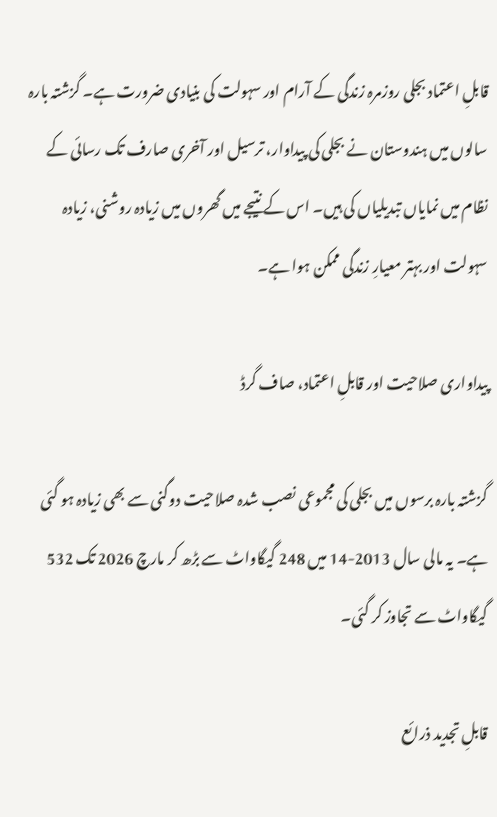قابلِ اعتماد بجلی روزمرہ زندگی کے آرام اور سہولت کی بنیادی ضرورت ہے۔ گزشتہ بارہ سالوں میں ہندوستان نے بجلی کی پیداوار، ترسیل اور آخری صارف تک رسائی کے نظام میں نمایاں تبدیلیاں کی ہیں۔ اس کے نتیجے میں گھروں میں زیادہ روشنی، زیادہ سہولت اور بہتر معیارِ زندگی ممکن ہوا ہے۔

پیداواری صلاحیت اور قابلِ اعتماد، صاف گرڈ

گزشتہ بارہ برسوں میں بجلی کی مجموعی نصب شدہ صلاحیت دوگنی سے بھی زیادہ ہو گئی ہے۔ یہ مالی سال 2013-14 میں 248 گیگاواٹ سے بڑھ کر مارچ 2026 تک 532 گیگاواٹ سے تجاوز کر گئی۔

قابلِ تجدید ذرائع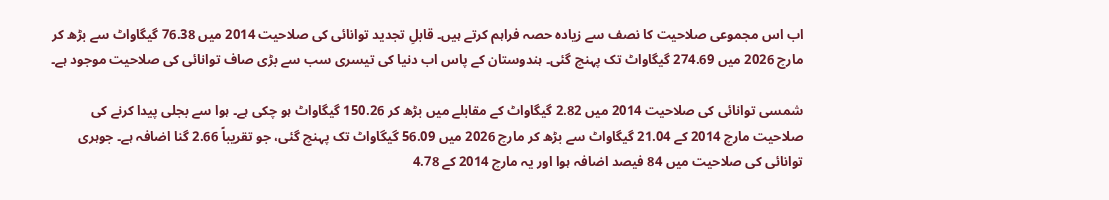اب اس مجموعی صلاحیت کا نصف سے زیادہ حصہ فراہم کرتے ہیں۔ قابلِ تجدید توانائی کی صلاحیت 2014 میں 76.38 گیگاواٹ سے بڑھ کر مارچ 2026 میں 274.69 گیگاواٹ تک پہنچ گئی۔ ہندوستان کے پاس اب دنیا کی تیسری سب سے بڑی صاف توانائی کی صلاحیت موجود ہے۔

شمسی توانائی کی صلاحیت 2014 میں 2.82 گیگاواٹ کے مقابلے میں بڑھ کر 150.26 گیگاواٹ ہو چکی ہے۔ ہوا سے بجلی پیدا کرنے کی صلاحیت مارچ 2014 کے 21.04 گیگاواٹ سے بڑھ کر مارچ 2026 میں 56.09 گیگاواٹ تک پہنچ گئی، جو تقریباً 2.66 گنا اضافہ ہے۔ جوہری توانائی کی صلاحیت میں 84 فیصد اضافہ ہوا اور یہ مارچ 2014 کے 4.78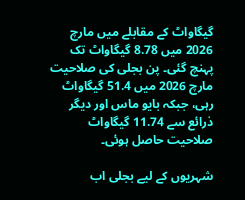گیگاواٹ کے مقابلے میں مارچ 2026 میں 8.78 گیگاواٹ تک پہنچ گئی۔ پن بجلی کی صلاحیت مارچ 2026 میں 51.4 گیگاواٹ رہی، جبکہ بایو ماس اور دیگر ذرائع سے 11.74 گیگاواٹ صلاحیت حاصل ہوئی۔

شہریوں کے لیے بجلی اب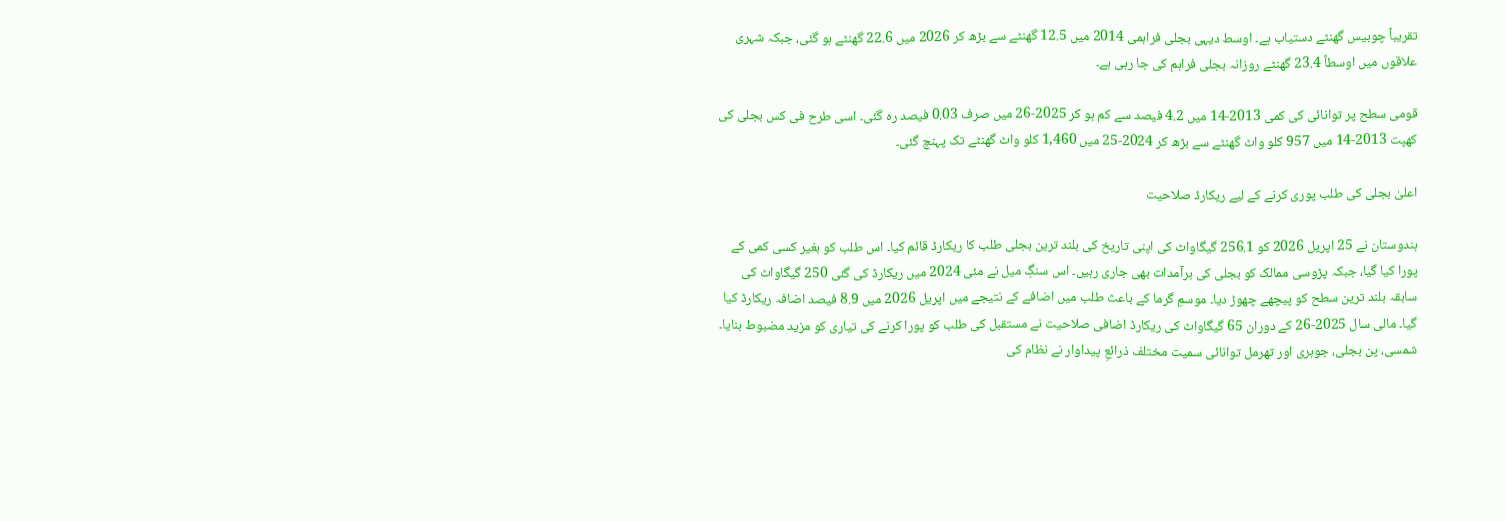تقریباً چوبیس گھنٹے دستیاب ہے۔ اوسط دیہی بجلی فراہمی 2014 میں 12.5 گھنٹے سے بڑھ کر 2026 میں 22.6 گھنٹے ہو گئی، جبکہ شہری علاقوں میں اوسطاً 23.4 گھنٹے روزانہ بجلی فراہم کی جا رہی ہے۔

قومی سطح پر توانائی کی کمی 2013-14 میں 4.2 فیصد سے کم ہو کر 2025-26 میں صرف 0.03 فیصد رہ گئی۔ اسی طرح فی کس بجلی کی کھپت 2013-14 میں 957 کلو واٹ گھنٹے سے بڑھ کر 2024-25 میں 1,460 کلو واٹ گھنٹے تک پہنچ گئی۔

اعلیٰ بجلی کی طلب پوری کرنے کے لیے ریکارڈ صلاحیت

ہندوستان نے 25 اپریل 2026 کو 256.1 گیگاواٹ کی اپنی تاریخ کی بلند ترین بجلی طلب کا ریکارڈ قائم کیا۔ اس طلب کو بغیر کسی کمی کے پورا کیا گیا، جبکہ پڑوسی ممالک کو بجلی کی برآمدات بھی جاری رہیں۔ اس سنگِ میل نے مئی 2024 میں ریکارڈ کی گئی 250 گیگاواٹ کی سابقہ بلند ترین سطح کو پیچھے چھوڑ دیا۔ موسمِ گرما کے باعث طلب میں اضافے کے نتیجے میں اپریل 2026 میں 8.9 فیصد اضافہ ریکارڈ کیا گیا۔ مالی سال 2025-26 کے دوران 65 گیگاواٹ کی ریکارڈ اضافی صلاحیت نے مستقبل کی طلب کو پورا کرنے کی تیاری کو مزید مضبوط بنایا۔ شمسی، پن بجلی، جوہری اور تھرمل توانائی سمیت مختلف ذرائعِ پیداوار نے نظام کی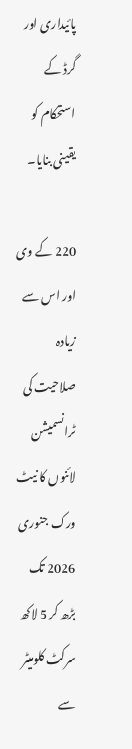پائیداری اور گرڈ کے استحکام کو یقینی بنایا۔

220 کے وی اور اس سے زیادہ صلاحیت کی ٹرانسمیشن لائنوں کا نیٹ ورک جنوری 2026 تک بڑھ کر 5 لاکھ سرکٹ کلومیٹر سے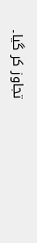تجاوز کر گیا۔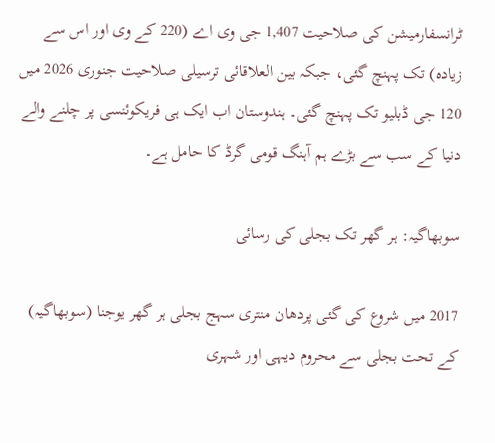ٹرانسفارمیشن کی صلاحیت 1,407 جی وی اے (220 کے وی اور اس سے زیادہ) تک پہنچ گئی، جبکہ بین العلاقائی ترسیلی صلاحیت جنوری 2026 میں 120 جی ڈبلیو تک پہنچ گئی۔ ہندوستان اب ایک ہی فریکوئنسی پر چلنے والے دنیا کے سب سے بڑے ہم آہنگ قومی گرڈ کا حامل ہے۔

سوبھاگیہ: ہر گھر تک بجلی کی رسائی

2017 میں شروع کی گئی پردھان منتری سہج بجلی ہر گھر یوجنا (سوبھاگیہ) کے تحت بجلی سے محروم دیہی اور شہری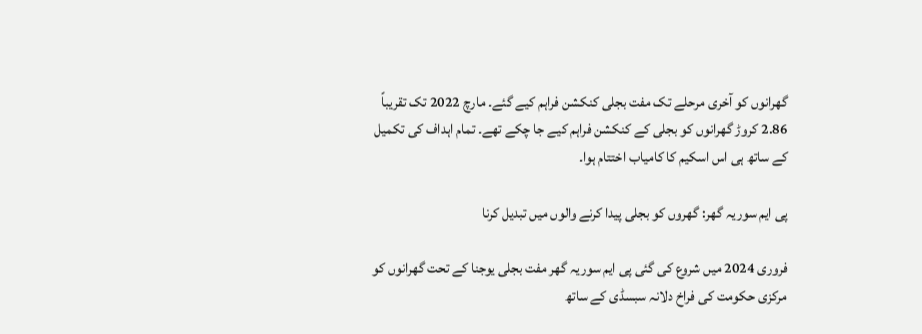گھرانوں کو آخری مرحلے تک مفت بجلی کنکشن فراہم کیے گئے۔ مارچ 2022 تک تقریباً 2.86 کروڑ گھرانوں کو بجلی کے کنکشن فراہم کیے جا چکے تھے۔ تمام اہداف کی تکمیل کے ساتھ ہی اس اسکیم کا کامیاب اختتام ہوا۔

پی ایم سوریہ گھر: گھروں کو بجلی پیدا کرنے والوں میں تبدیل کرنا

فروری 2024 میں شروع کی گئی پی ایم سوریہ گھر مفت بجلی یوجنا کے تحت گھرانوں کو مرکزی حکومت کی فراخ دلانہ سبسڈی کے ساتھ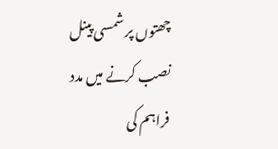چھتوں پر شمسی پینل نصب کرنے میں مدد فراہم کی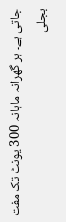جاتی ہے۔ ہر گھرانہ ماہانہ 300 یونٹ تک مفت بجلی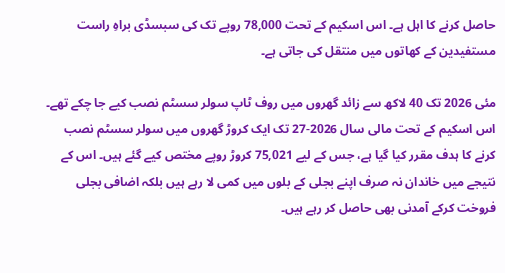حاصل کرنے کا اہل ہے۔ اس اسکیم کے تحت 78,000 روپے تک کی سبسڈی براہِ راست مستفیدین کے کھاتوں میں منتقل کی جاتی ہے۔

مئی 2026 تک 40 لاکھ سے زائد گھروں میں روف ٹاپ سولر سسٹم نصب کیے جا چکے تھے۔ اس اسکیم کے تحت مالی سال 2026-27 تک ایک کروڑ گھروں میں سولر سسٹم نصب کرنے کا ہدف مقرر کیا گیا ہے، جس کے لیے 75,021 کروڑ روپے مختص کیے گئے ہیں۔ اس کے نتیجے میں خاندان نہ صرف اپنے بجلی کے بلوں میں کمی لا رہے ہیں بلکہ اضافی بجلی فروخت کرکے آمدنی بھی حاصل کر رہے ہیں۔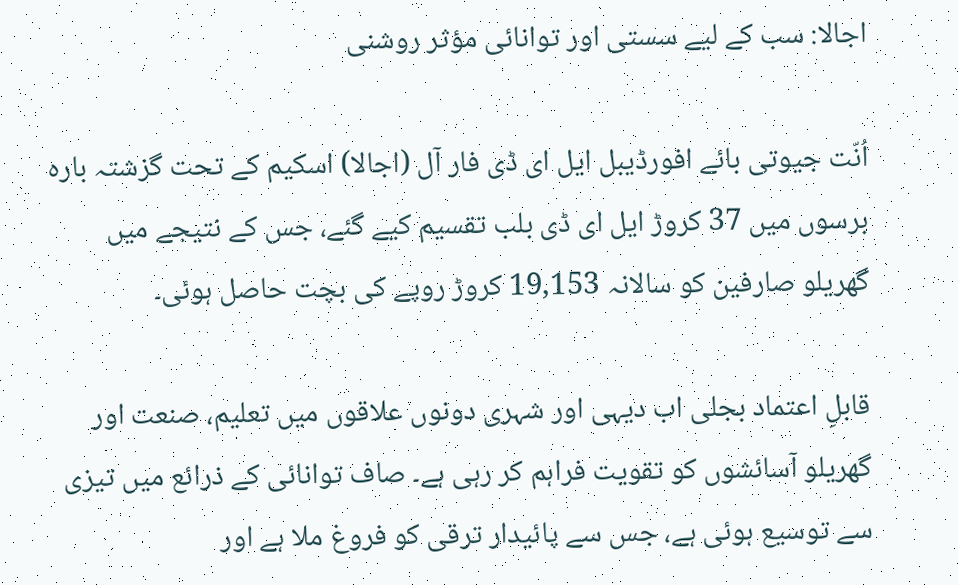اجالا: سب کے لیے سستی اور توانائی مؤثر روشنی

اُنّت جیوتی بائے افورڈیبل ایل ای ڈی فار آل (اجالا) اسکیم کے تحت گزشتہ بارہ برسوں میں 37 کروڑ ایل ای ڈی بلب تقسیم کیے گئے، جس کے نتیجے میں گھریلو صارفین کو سالانہ 19,153 کروڑ روپے کی بچت حاصل ہوئی۔

قابلِ اعتماد بجلی اب دیہی اور شہری دونوں علاقوں میں تعلیم، صنعت اور گھریلو آسائشوں کو تقویت فراہم کر رہی ہے۔ صاف توانائی کے ذرائع میں تیزی سے توسیع ہوئی ہے، جس سے پائیدار ترقی کو فروغ ملا ہے اور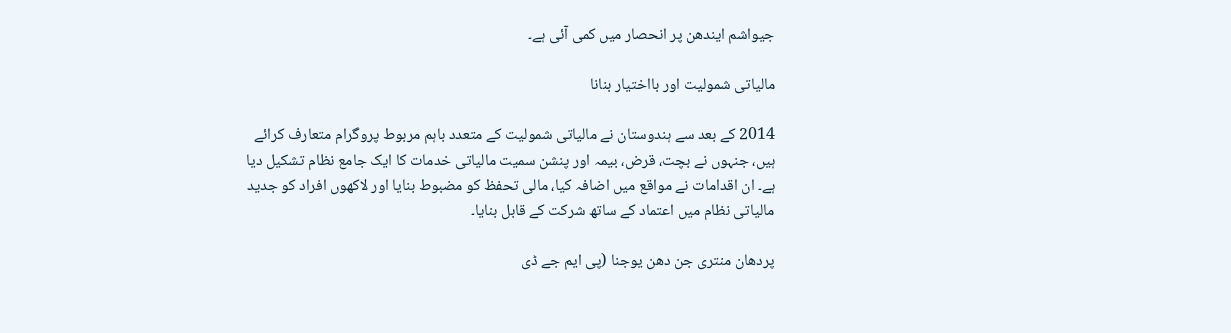جیواشم ایندھن پر انحصار میں کمی آئی ہے۔

مالیاتی شمولیت اور بااختیار بنانا

2014 کے بعد سے ہندوستان نے مالیاتی شمولیت کے متعدد باہم مربوط پروگرام متعارف کرائے ہیں، جنہوں نے بچت، قرض، بیمہ اور پنشن سمیت مالیاتی خدمات کا ایک جامع نظام تشکیل دیا ہے۔ ان اقدامات نے مواقع میں اضافہ کیا، مالی تحفظ کو مضبوط بنایا اور لاکھوں افراد کو جدید مالیاتی نظام میں اعتماد کے ساتھ شرکت کے قابل بنایا۔

پردھان منتری جن دھن یوجنا (پی ایم جے ڈی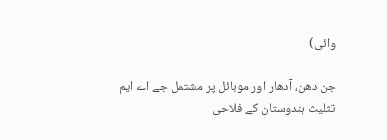وائی)

جن دھن، آدھار اور موبائل پر مشتمل جے اے ایم تثلیث ہندوستان کے فلاحی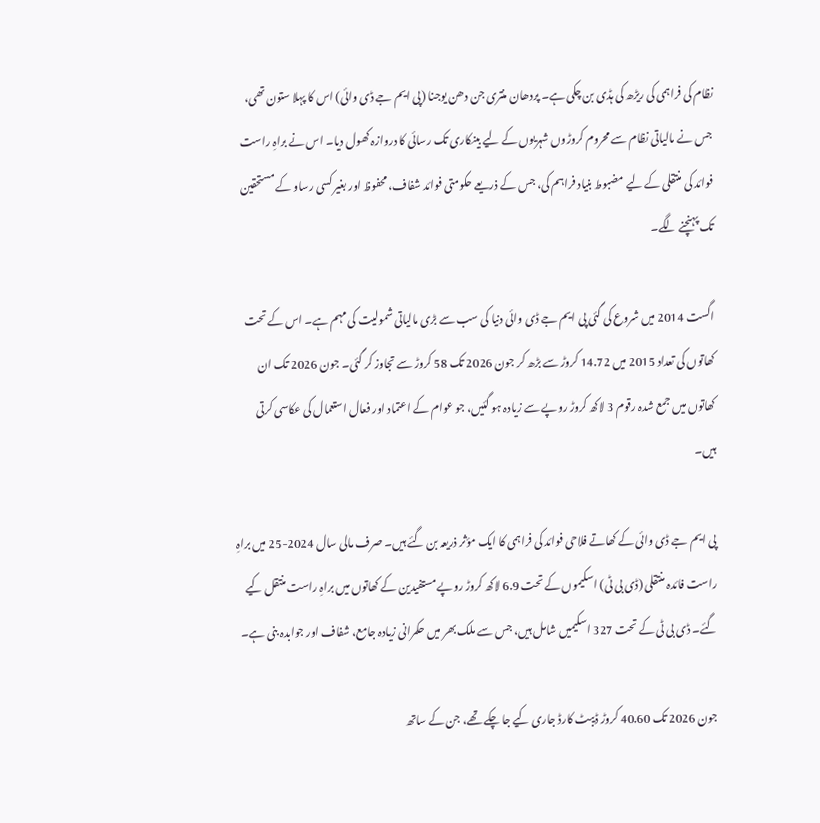نظام کی فراہمی کی ریڑھ کی ہڈی بن چکی ہے۔ پردھان منتری جن دھن یوجنا (پی ایم جے ڈی وائی) اس کا پہلا ستون تھی، جس نے مالیاتی نظام سے محروم کروڑوں شہریوں کے لیے بینکاری تک رسائی کا دروازہ کھول دیا۔ اس نے براہِ راست فوائد کی منتقلی کے لیے مضبوط بنیاد فراہم کی، جس کے ذریعے حکومتی فوائد شفاف، محفوظ اور بغیر کسی رساو کے مستحقین تک پہنچنے لگے۔

اگست 2014 میں شروع کی گئی پی ایم جے ڈی وائی دنیا کی سب سے بڑی مالیاتی شمولیت کی مہم ہے۔ اس کے تحت کھاتوں کی تعداد 2015 میں 14.72 کروڑ سے بڑھ کر جون 2026 تک 58 کروڑ سے تجاوز کر گئی۔ جون 2026 تک ان کھاتوں میں جمع شدہ رقوم 3 لاکھ کروڑ روپے سے زیادہ ہو گئیں، جو عوام کے اعتماد اور فعال استعمال کی عکاسی کرتی ہیں۔

پی ایم جے ڈی وائی کے کھاتے فلاحی فوائد کی فراہمی کا ایک مؤثر ذریعہ بن گئے ہیں۔ صرف مالی سال 2024-25 میں براہِ راست فائدہ منتقلی (ڈی بی ٹی) اسکیموں کے تحت 6.9 لاکھ کروڑ روپے مستفیدین کے کھاتوں میں براہِ راست منتقل کیے گئے۔ ڈی بی ٹی کے تحت 327 اسکیمیں شامل ہیں، جس سے ملک بھر میں حکمرانی زیادہ جامع، شفاف اور جوابدہ بنی ہے۔

جون 2026 تک 40.60 کروڑ ڈیبٹ کارڈ جاری کیے جا چکے تھے، جن کے ساتھ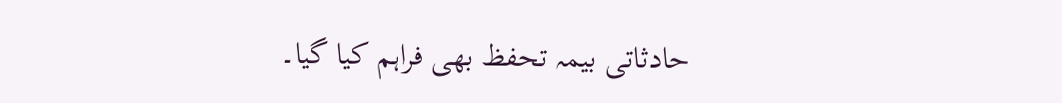حادثاتی بیمہ تحفظ بھی فراہم کیا گیا۔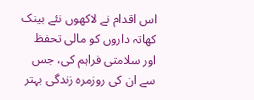اس اقدام نے لاکھوں نئے بینک کھاتہ داروں کو مالی تحفظ اور سلامتی فراہم کی، جس سے ان کی روزمرہ زندگی بہتر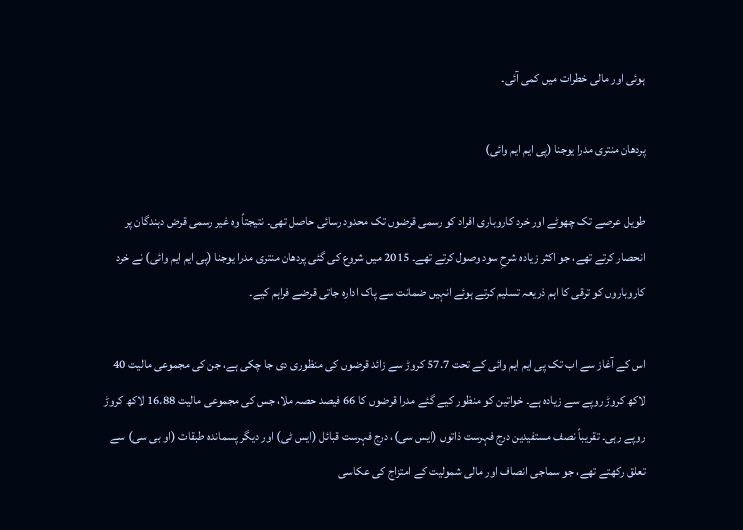ہوئی اور مالی خطرات میں کمی آئی۔

پردھان منتری مدرا یوجنا (پی ایم ایم وائی)

طویل عرصے تک چھوٹے اور خرد کاروباری افراد کو رسمی قرضوں تک محدود رسائی حاصل تھی۔ نتیجتاً وہ غیر رسمی قرض دہندگان پر انحصار کرتے تھے، جو اکثر زیادہ شرحِ سود وصول کرتے تھے۔ 2015 میں شروع کی گئی پردھان منتری مدرا یوجنا (پی ایم ایم وائی) نے خرد کاروباروں کو ترقی کا اہم ذریعہ تسلیم کرتے ہوئے انہیں ضمانت سے پاک ادارہ جاتی قرضے فراہم کیے۔

اس کے آغاز سے اب تک پی ایم ایم وائی کے تحت 57.7 کروڑ سے زائد قرضوں کی منظوری دی جا چکی ہے، جن کی مجموعی مالیت 40 لاکھ کروڑ روپے سے زیادہ ہے۔ خواتین کو منظور کیے گئے مدرا قرضوں کا 66 فیصد حصہ ملا، جس کی مجموعی مالیت 16.88 لاکھ کروڑ روپے رہی۔ تقریباً نصف مستفیدین درج فہرست ذاتوں (ایس سی)، درج فہرست قبائل (ایس ٹی) اور دیگر پسماندہ طبقات (او بی سی) سے تعلق رکھتے تھے، جو سماجی انصاف اور مالی شمولیت کے امتزاج کی عکاسی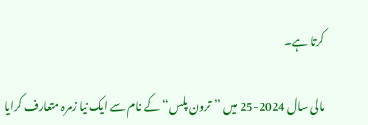کرتا ہے۔

مالی سال 2024-25 میں ’’ترون پلس‘‘ کے نام سے ایک نیا زمرہ متعارف کرایا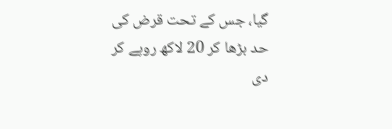گیا، جس کے تحت قرض کی حد بڑھا کر 20 لاکھ روپے کر دی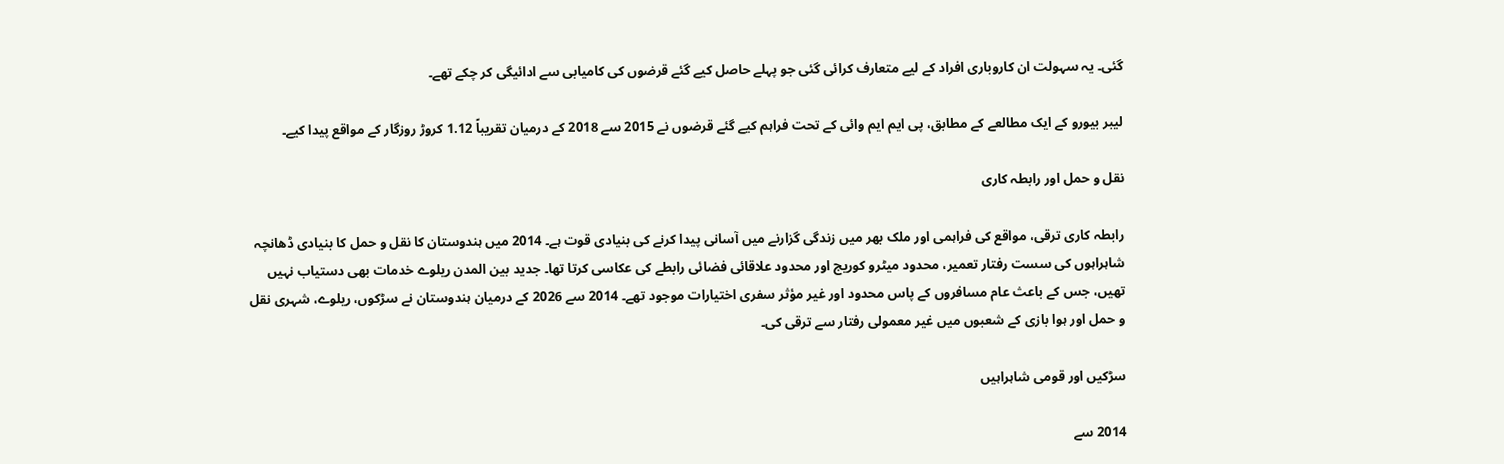گئی۔ یہ سہولت ان کاروباری افراد کے لیے متعارف کرائی گئی جو پہلے حاصل کیے گئے قرضوں کی کامیابی سے ادائیگی کر چکے تھے۔

لیبر بیورو کے ایک مطالعے کے مطابق، پی ایم ایم وائی کے تحت فراہم کیے گئے قرضوں نے 2015 سے 2018 کے درمیان تقریباً 1.12 کروڑ روزگار کے مواقع پیدا کیے۔

نقل و حمل اور رابطہ کاری

رابطہ کاری ترقی، مواقع کی فراہمی اور ملک بھر میں زندگی گزارنے میں آسانی پیدا کرنے کی بنیادی قوت ہے۔ 2014 میں ہندوستان کا نقل و حمل کا بنیادی ڈھانچہ شاہراہوں کی سست رفتار تعمیر، محدود میٹرو کوریج اور محدود علاقائی فضائی رابطے کی عکاسی کرتا تھا۔ جدید بین المدن ریلوے خدمات بھی دستیاب نہیں تھیں، جس کے باعث عام مسافروں کے پاس محدود اور غیر مؤثر سفری اختیارات موجود تھے۔ 2014 سے 2026 کے درمیان ہندوستان نے سڑکوں، ریلوے، شہری نقل و حمل اور ہوا بازی کے شعبوں میں غیر معمولی رفتار سے ترقی کی۔

سڑکیں اور قومی شاہراہیں

2014 سے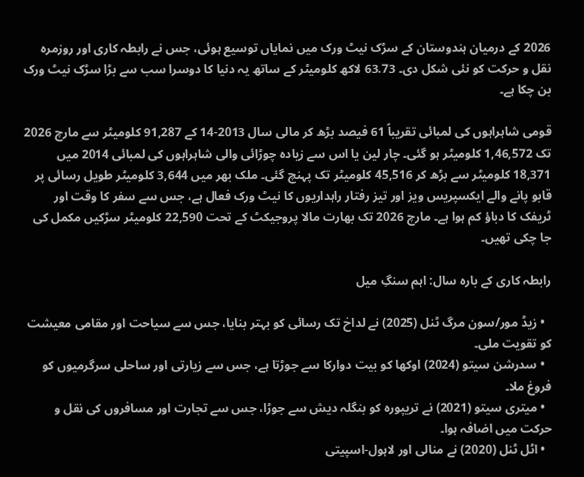2026 کے درمیان ہندوستان کے سڑک نیٹ ورک میں نمایاں توسیع ہوئی، جس نے رابطہ کاری اور روزمرہ نقل و حرکت کو نئی شکل دی۔ 63.73 لاکھ کلومیٹر کے ساتھ یہ دنیا کا دوسرا سب سے بڑا سڑک نیٹ ورک بن چکا ہے۔

قومی شاہراہوں کی لمبائی تقریباً 61 فیصد بڑھ کر مالی سال 2013-14 کے 91,287 کلومیٹر سے مارچ 2026 تک 1,46,572 کلومیٹر ہو گئی۔ چار لین یا اس سے زیادہ چوڑائی والی شاہراہوں کی لمبائی 2014 میں 18,371 کلومیٹر سے بڑھ کر 45,516 کلومیٹر تک پہنچ گئی۔ ملک بھر میں 3,644 کلومیٹر طویل رسائی پر قابو پانے والے ایکسپریس ویز اور تیز رفتار راہداریوں کا نیٹ ورک فعال ہے، جس سے سفر کا وقت اور ٹریفک کا دباؤ کم ہوا ہے۔ مارچ 2026 تک بھارت مالا پروجیکٹ کے تحت 22,590 کلومیٹر سڑکیں مکمل کی جا چکی تھیں۔

رابطہ کاری کے بارہ سال: اہم سنگِ میل

  • زیڈ مور/سون مرگ ٹنل (2025) نے لداخ تک رسائی کو بہتر بنایا، جس سے سیاحت اور مقامی معیشت کو تقویت ملی۔
  • سدرشن سیتو (2024) اوکھا کو بیت دوارکا سے جوڑتا ہے، جس سے زیارتی اور ساحلی سرگرمیوں کو فروغ ملا۔
  • میتری سیتو (2021) نے تریپورہ کو بنگلہ دیش سے جوڑا، جس سے تجارت اور مسافروں کی نقل و حرکت میں اضافہ ہوا۔
  • اٹل ٹنل (2020) نے منالی اور لاہول-اسپیتی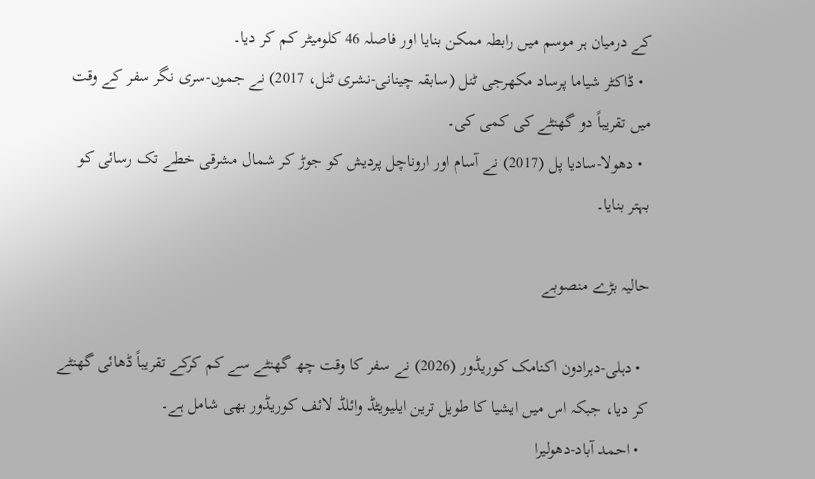کے درمیان ہر موسم میں رابطہ ممکن بنایا اور فاصلہ 46 کلومیٹر کم کر دیا۔
  • ڈاکٹر شیاما پرساد مکھرجی ٹنل (سابقہ چینانی-نشری ٹنل، 2017) نے جموں-سری نگر سفر کے وقت میں تقریباً دو گھنٹے کی کمی کی۔
  • دھولا-سادیا پل (2017) نے آسام اور اروناچل پردیش کو جوڑ کر شمال مشرقی خطے تک رسائی کو بہتر بنایا۔

حالیہ بڑے منصوبے

  • دہلی-دہرادون اکنامک کوریڈور (2026) نے سفر کا وقت چھ گھنٹے سے کم کرکے تقریباً ڈھائی گھنٹے کر دیا، جبکہ اس میں ایشیا کا طویل ترین ایلیویٹڈ وائلڈ لائف کوریڈور بھی شامل ہے۔
  • احمد آباد-دھولیرا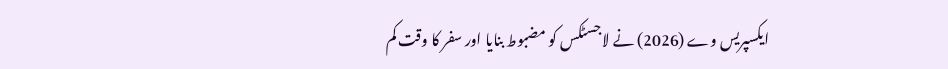ایکسپریس وے (2026) نے لاجسٹکس کو مضبوط بنایا اور سفر کا وقت کم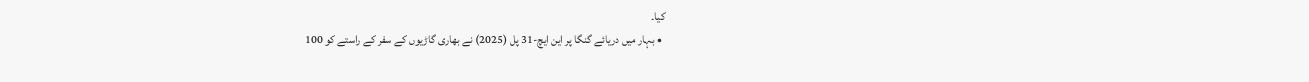کیا۔
  • بہار میں دریائے گنگا پر این ایچ-31 پل (2025) نے بھاری گاڑیوں کے سفر کے راستے کو 100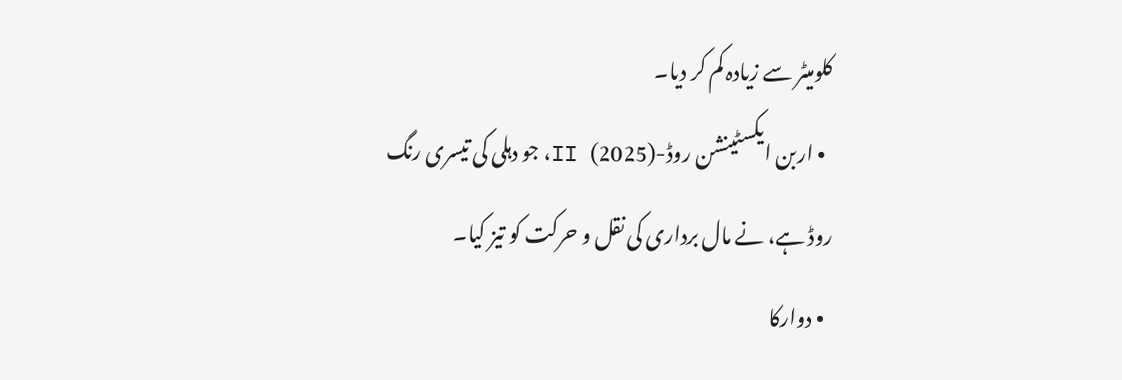کلومیٹر سے زیادہ کم کر دیا۔
  • اربن ایکسٹینشن روڈ-II (2025)، جو دہلی کی تیسری رنگ روڈ ہے، نے مال برداری کی نقل و حرکت کو تیز کیا۔
  • دوارکا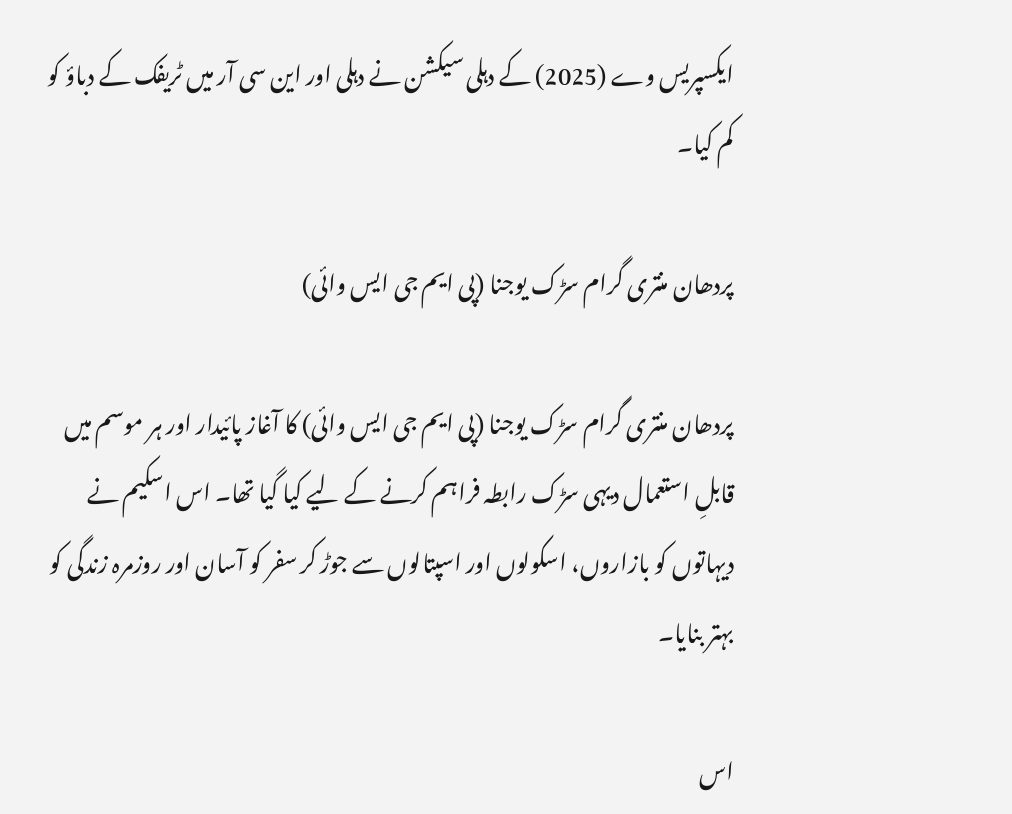ایکسپریس وے (2025) کے دہلی سیکشن نے دہلی اور این سی آر میں ٹریفک کے دباؤ کو کم کیا۔

پردھان منتری گرام سڑک یوجنا (پی ایم جی ایس وائی)

پردھان منتری گرام سڑک یوجنا (پی ایم جی ایس وائی) کا آغاز پائیدار اور ہر موسم میں قابلِ استعمال دیہی سڑک رابطہ فراہم کرنے کے لیے کیا گیا تھا۔ اس اسکیم نے دیہاتوں کو بازاروں، اسکولوں اور اسپتالوں سے جوڑ کر سفر کو آسان اور روزمرہ زندگی کو بہتر بنایا۔

اس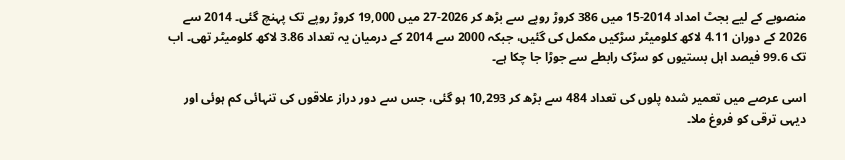منصوبے کے لیے بجٹ امداد 2014-15 میں 386 کروڑ روپے سے بڑھ کر 2026-27 میں 19,000 کروڑ روپے تک پہنچ گئی۔ 2014 سے 2026 کے دوران 4.11 لاکھ کلومیٹر سڑکیں مکمل کی گئیں، جبکہ 2000 سے 2014 کے درمیان یہ تعداد 3.86 لاکھ کلومیٹر تھی۔ اب تک 99.6 فیصد اہل بستیوں کو سڑک رابطے سے جوڑا جا چکا ہے۔

اسی عرصے میں تعمیر شدہ پلوں کی تعداد 484 سے بڑھ کر 10,293 ہو گئی، جس سے دور دراز علاقوں کی تنہائی کم ہوئی اور دیہی ترقی کو فروغ ملا۔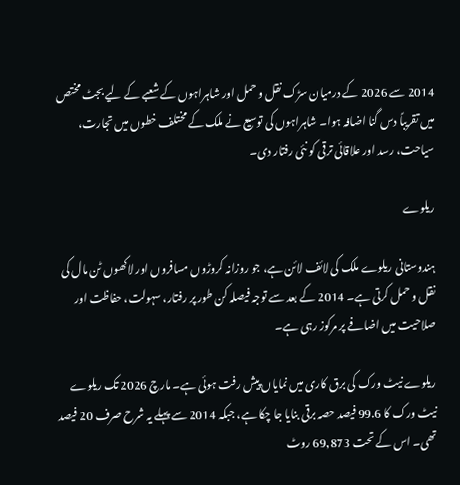2014 سے 2026 کے درمیان سڑک نقل و حمل اور شاہراہوں کے شعبے کے لیے بجٹ مختص میں تقریباً دس گنا اضافہ ہوا۔ شاہراہوں کی توسیع نے ملک کے مختلف خطوں میں تجارت، سیاحت، رسد اور علاقائی ترقی کو نئی رفتار دی۔

ریلوے

ہندوستانی ریلوے ملک کی لائف لائن ہے، جو روزانہ کروڑوں مسافروں اور لاکھوں ٹن مال کی نقل و حمل کرتی ہے۔ 2014 کے بعد سے توجہ فیصلہ کن طور پر رفتار، سہولت، حفاظت اور صلاحیت میں اضافے پر مرکوز رہی ہے۔

ریلوے نیٹ ورک کی برق کاری میں نمایاں پیش رفت ہوئی ہے۔ مارچ 2026 تک ریلوے نیٹ ورک کا 99.6 فیصد حصہ برقی بنایا جا چکا ہے، جبکہ 2014 سے پہلے یہ شرح صرف 20 فیصد تھی۔ اس کے تحت 69,873 روٹ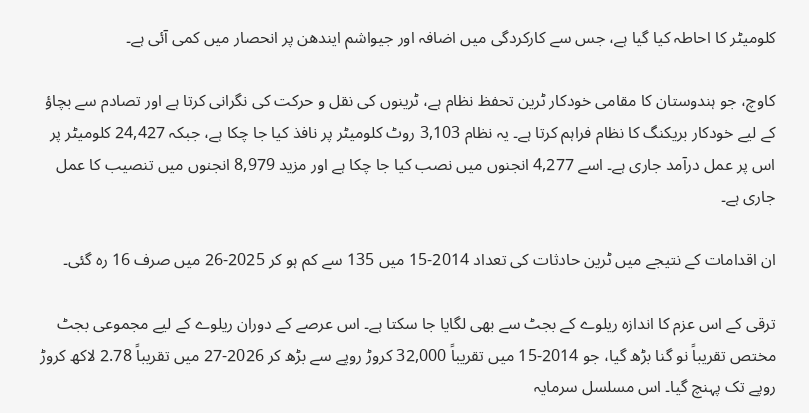کلومیٹر کا احاطہ کیا گیا ہے، جس سے کارکردگی میں اضافہ اور جیواشم ایندھن پر انحصار میں کمی آئی ہے۔

کاوچ، جو ہندوستان کا مقامی خودکار ٹرین تحفظ نظام ہے، ٹرینوں کی نقل و حرکت کی نگرانی کرتا ہے اور تصادم سے بچاؤ کے لیے خودکار بریکنگ کا نظام فراہم کرتا ہے۔ یہ نظام 3,103 روٹ کلومیٹر پر نافذ کیا جا چکا ہے، جبکہ 24,427 کلومیٹر پر اس پر عمل درآمد جاری ہے۔ اسے 4,277 انجنوں میں نصب کیا جا چکا ہے اور مزید 8,979 انجنوں میں تنصیب کا عمل جاری ہے۔

ان اقدامات کے نتیجے میں ٹرین حادثات کی تعداد 2014-15 میں 135 سے کم ہو کر 2025-26 میں صرف 16 رہ گئی۔

ترقی کے اس عزم کا اندازہ ریلوے کے بجٹ سے بھی لگایا جا سکتا ہے۔ اس عرصے کے دوران ریلوے کے لیے مجموعی بجٹ مختص تقریباً نو گنا بڑھ گیا، جو 2014-15 میں تقریباً 32,000 کروڑ روپے سے بڑھ کر 2026-27 میں تقریباً 2.78 لاکھ کروڑ روپے تک پہنچ گیا۔ اس مسلسل سرمایہ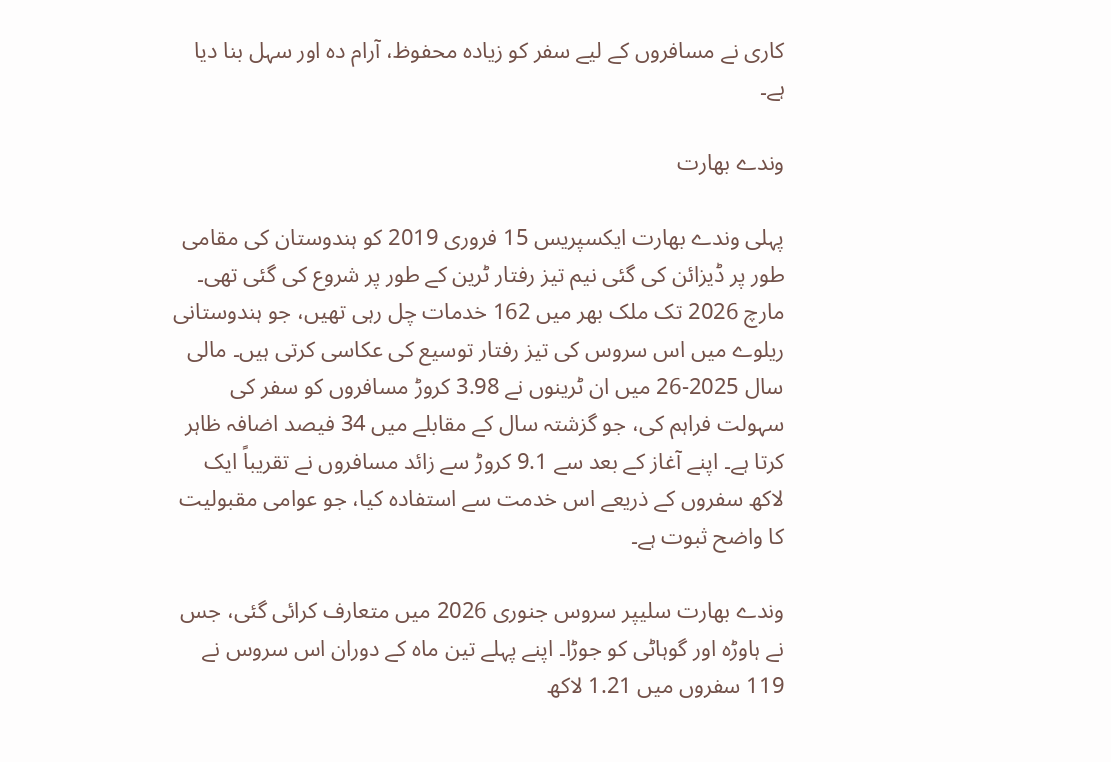کاری نے مسافروں کے لیے سفر کو زیادہ محفوظ، آرام دہ اور سہل بنا دیا ہے۔

وندے بھارت

پہلی وندے بھارت ایکسپریس 15 فروری 2019 کو ہندوستان کی مقامی طور پر ڈیزائن کی گئی نیم تیز رفتار ٹرین کے طور پر شروع کی گئی تھی۔ مارچ 2026 تک ملک بھر میں 162 خدمات چل رہی تھیں، جو ہندوستانی ریلوے میں اس سروس کی تیز رفتار توسیع کی عکاسی کرتی ہیں۔ مالی سال 2025-26 میں ان ٹرینوں نے 3.98 کروڑ مسافروں کو سفر کی سہولت فراہم کی، جو گزشتہ سال کے مقابلے میں 34 فیصد اضافہ ظاہر کرتا ہے۔ اپنے آغاز کے بعد سے 9.1 کروڑ سے زائد مسافروں نے تقریباً ایک لاکھ سفروں کے ذریعے اس خدمت سے استفادہ کیا، جو عوامی مقبولیت کا واضح ثبوت ہے۔

وندے بھارت سلیپر سروس جنوری 2026 میں متعارف کرائی گئی، جس نے ہاوڑہ اور گوہاٹی کو جوڑا۔ اپنے پہلے تین ماہ کے دوران اس سروس نے 119 سفروں میں 1.21 لاکھ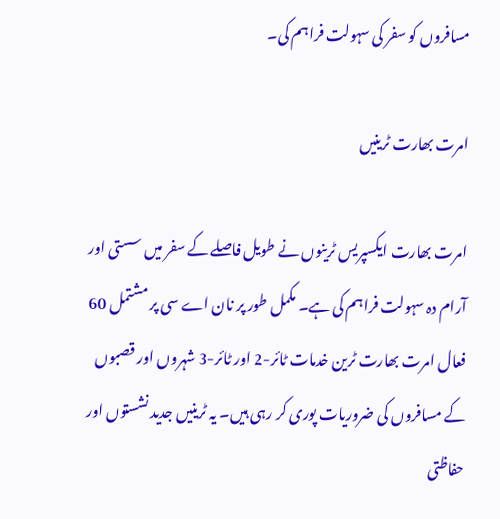مسافروں کو سفر کی سہولت فراہم کی۔

امرت بھارت ٹرینیں

امرت بھارت ایکسپریس ٹرینوں نے طویل فاصلے کے سفر میں سستی اور آرام دہ سہولت فراہم کی ہے۔ مکمل طور پر نان اے سی پر مشتمل 60 فعال امرت بھارت ٹرین خدمات ٹائر-2 اور ٹائر-3 شہروں اور قصبوں کے مسافروں کی ضروریات پوری کر رہی ہیں۔ یہ ٹرینیں جدید نشستوں اور حفاظتی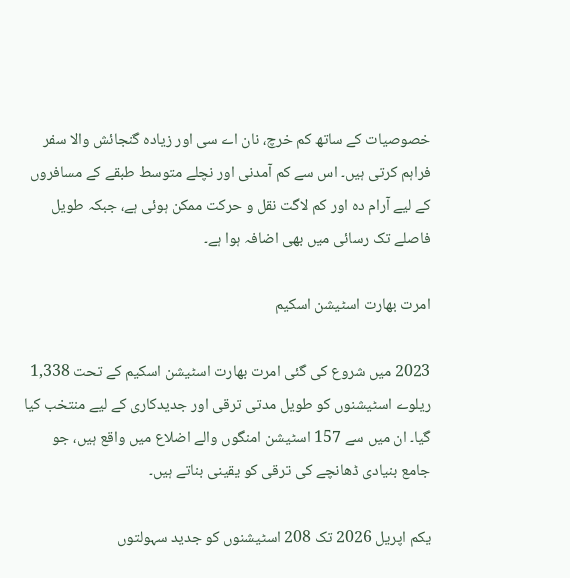خصوصیات کے ساتھ کم خرچ، نان اے سی اور زیادہ گنجائش والا سفر فراہم کرتی ہیں۔ اس سے کم آمدنی اور نچلے متوسط طبقے کے مسافروں کے لیے آرام دہ اور کم لاگت نقل و حرکت ممکن ہوئی ہے، جبکہ طویل فاصلے تک رسائی میں بھی اضافہ ہوا ہے۔

امرت بھارت اسٹیشن اسکیم

2023 میں شروع کی گئی امرت بھارت اسٹیشن اسکیم کے تحت 1,338 ریلوے اسٹیشنوں کو طویل مدتی ترقی اور جدیدکاری کے لیے منتخب کیا گیا۔ ان میں سے 157 اسٹیشن امنگوں والے اضلاع میں واقع ہیں، جو جامع بنیادی ڈھانچے کی ترقی کو یقینی بناتے ہیں۔

یکم اپریل 2026 تک 208 اسٹیشنوں کو جدید سہولتوں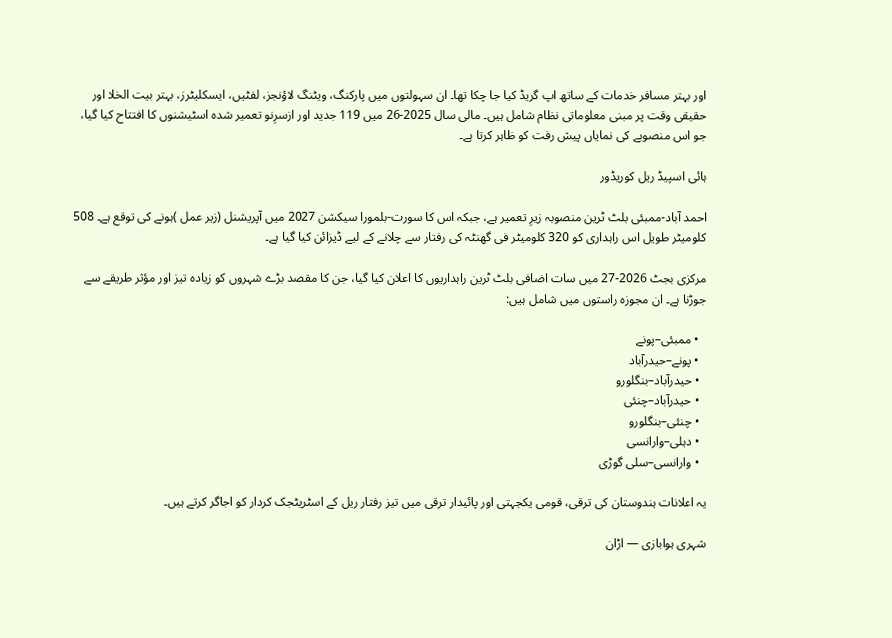اور بہتر مسافر خدمات کے ساتھ اپ گریڈ کیا جا چکا تھا۔ ان سہولتوں میں پارکنگ، ویٹنگ لاؤنجز، لفٹیں، ایسکلیٹرز، بہتر بیت الخلا اور حقیقی وقت پر مبنی معلوماتی نظام شامل ہیں۔ مالی سال 2025-26 میں 119 جدید اور ازسرِنو تعمیر شدہ اسٹیشنوں کا افتتاح کیا گیا، جو اس منصوبے کی نمایاں پیش رفت کو ظاہر کرتا ہے۔

ہائی اسپیڈ ریل کوریڈور

احمد آباد-ممبئی بلٹ ٹرین منصوبہ زیرِ تعمیر ہے، جبکہ اس کا سورت-بلمورا سیکشن 2027 میں آپریشنل (زیر عمل )ہونے کی توقع ہے۔ 508 کلومیٹر طویل اس راہداری کو 320 کلومیٹر فی گھنٹہ کی رفتار سے چلانے کے لیے ڈیزائن کیا گیا ہے۔

مرکزی بجٹ 2026-27 میں سات اضافی بلٹ ٹرین راہداریوں کا اعلان کیا گیا، جن کا مقصد بڑے شہروں کو زیادہ تیز اور مؤثر طریقے سے جوڑنا ہے۔ ان مجوزہ راستوں میں شامل ہیں:

  • ممبئی–پونے
  • پونے–حیدرآباد
  • حیدرآباد–بنگلورو
  • حیدرآباد–چنئی
  • چنئی–بنگلورو
  • دہلی–وارانسی
  • وارانسی–سلی گوڑی

یہ اعلانات ہندوستان کی ترقی، قومی یکجہتی اور پائیدار ترقی میں تیز رفتار ریل کے اسٹریٹجک کردار کو اجاگر کرتے ہیں۔

شہری ہوابازی — اڑان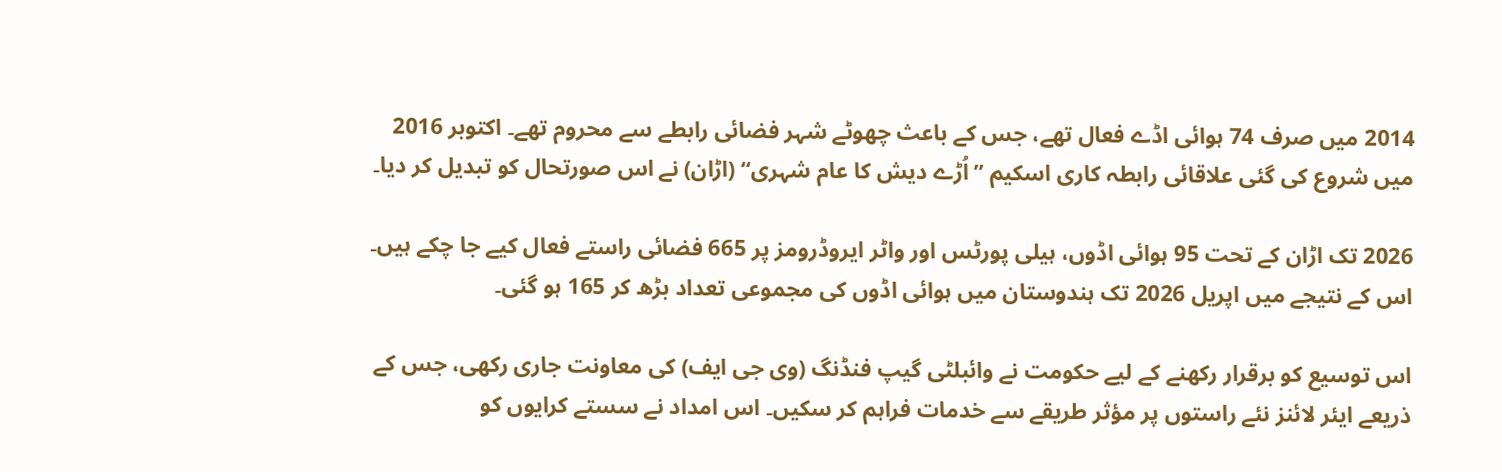2014 میں صرف 74 ہوائی اڈے فعال تھے، جس کے باعث چھوٹے شہر فضائی رابطے سے محروم تھے۔ اکتوبر 2016 میں شروع کی گئی علاقائی رابطہ کاری اسکیم ’’اُڑے دیش کا عام شہری‘‘ (اڑان) نے اس صورتحال کو تبدیل کر دیا۔

2026 تک اڑان کے تحت 95 ہوائی اڈوں، ہیلی پورٹس اور واٹر ایروڈرومز پر 665 فضائی راستے فعال کیے جا چکے ہیں۔ اس کے نتیجے میں اپریل 2026 تک ہندوستان میں ہوائی اڈوں کی مجموعی تعداد بڑھ کر 165 ہو گئی۔

اس توسیع کو برقرار رکھنے کے لیے حکومت نے وائبلٹی گیپ فنڈنگ (وی جی ایف) کی معاونت جاری رکھی، جس کے ذریعے ایئر لائنز نئے راستوں پر مؤثر طریقے سے خدمات فراہم کر سکیں۔ اس امداد نے سستے کرایوں کو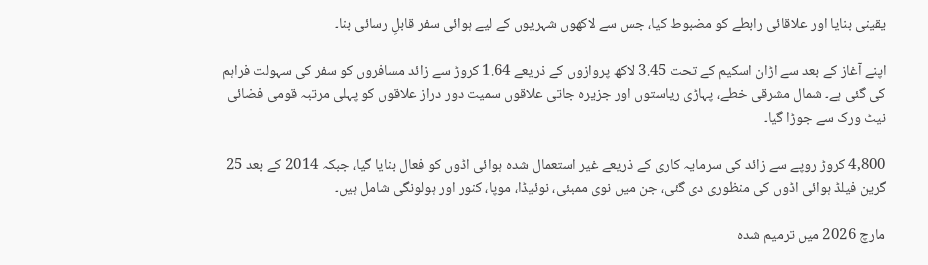یقینی بنایا اور علاقائی رابطے کو مضبوط کیا، جس سے لاکھوں شہریوں کے لیے ہوائی سفر قابلِ رسائی بنا۔

اپنے آغاز کے بعد سے اڑان اسکیم کے تحت 3.45 لاکھ پروازوں کے ذریعے 1.64 کروڑ سے زائد مسافروں کو سفر کی سہولت فراہم کی گئی ہے۔ شمال مشرقی خطے، پہاڑی ریاستوں اور جزیرہ جاتی علاقوں سمیت دور دراز علاقوں کو پہلی مرتبہ قومی فضائی نیٹ ورک سے جوڑا گیا۔

4,800 کروڑ روپے سے زائد کی سرمایہ کاری کے ذریعے غیر استعمال شدہ ہوائی اڈوں کو فعال بنایا گیا، جبکہ 2014 کے بعد 25 گرین فیلڈ ہوائی اڈوں کی منظوری دی گئی، جن میں نوی ممبئی، نوئیڈا، موپا، کنور اور ہولونگی شامل ہیں۔

مارچ 2026 میں ترمیم شدہ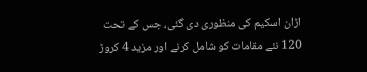اڑان اسکیم کی منظوری دی گئی، جس کے تحت 120 نئے مقامات کو شامل کرنے اور مزید 4 کروڑ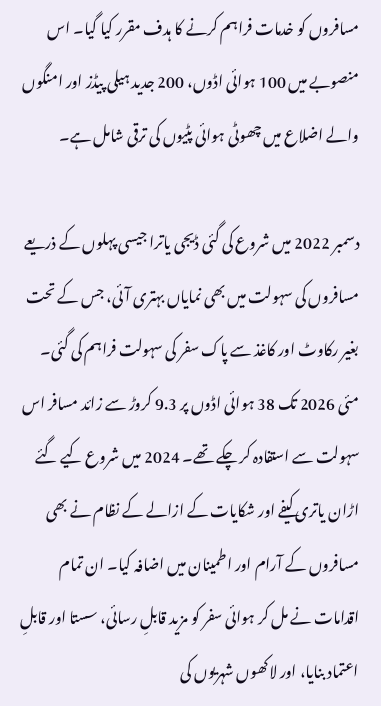مسافروں کو خدمات فراہم کرنے کا ہدف مقرر کیا گیا۔ اس منصوبے میں 100 ہوائی اڈوں، 200 جدید ہیلی پیڈز اور امنگوں والے اضلاع میں چھوٹی ہوائی پٹیوں کی ترقی شامل ہے۔

دسمبر 2022 میں شروع کی گئی ڈیجی یاترا جیسی پہلوں کے ذریعے مسافروں کی سہولت میں بھی نمایاں بہتری آئی، جس کے تحت بغیر رکاوٹ اور کاغذ سے پاک سفر کی سہولت فراہم کی گئی۔ مئی 2026 تک 38 ہوائی اڈوں پر 9.3 کروڑ سے زائد مسافر اس سہولت سے استفادہ کر چکے تھے۔ 2024 میں شروع کیے گئے اڑان یاتری کیفے اور شکایات کے ازالے کے نظام نے بھی مسافروں کے آرام اور اطمینان میں اضافہ کیا۔ ان تمام اقدامات نے مل کر ہوائی سفر کو مزید قابلِ رسائی، سستا اور قابلِ اعتماد بنایا، اور لاکھوں شہریوں کی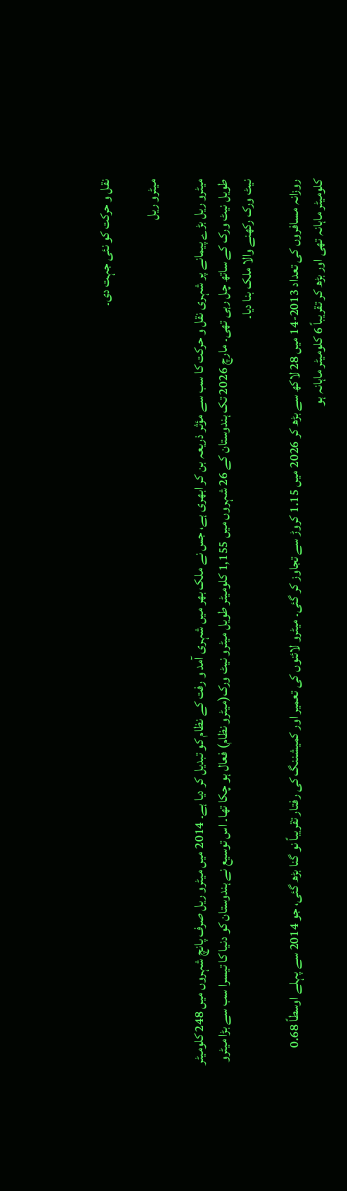نقل و حرکت کو نئی جہت دی۔

میٹرو ریل

میٹرو ریل بڑے پیمانے پر شہری نقل و حرکت کا سب سے مؤثر ذریعہ بن کر ابھری ہے، جس نے ملک بھر میں شہری آمد و رفت کے نظام کو تبدیل کر دیا ہے۔ 2014 میں میٹرو ریل صرف پانچ شہروں میں 248 کلومیٹر طویل نیٹ ورک کے ساتھ چل رہی تھی۔ مارچ 2026 تک ہندوستان کے 26 شہروں میں 1,155 کلومیٹر طویل میٹرو نیٹ ورک(میٹرو نظام) فعال ہو چکا تھا۔ اس توسیع نے ہندوستان کو دنیا کا تیسرا سب سے بڑا میٹرو نیٹ ورک رکھنے والا ملک بنا دیا۔

روزانہ مسافروں کی تعداد 2013-14 میں 28 لاکھ سے بڑھ کر 2026 میں 1.15 کروڑ سے تجاوز کر گئی۔ میٹرو لائنوں کی تعمیر اور کمیشننگ کی رفتار تقریباً نو گنا بڑھ گئی، جو 2014 سے پہلے اوسطاً 0.68 کلومیٹر ماہانہ تھی اور بڑھ کر تقریباً 6 کلومیٹر ماہانہ ہو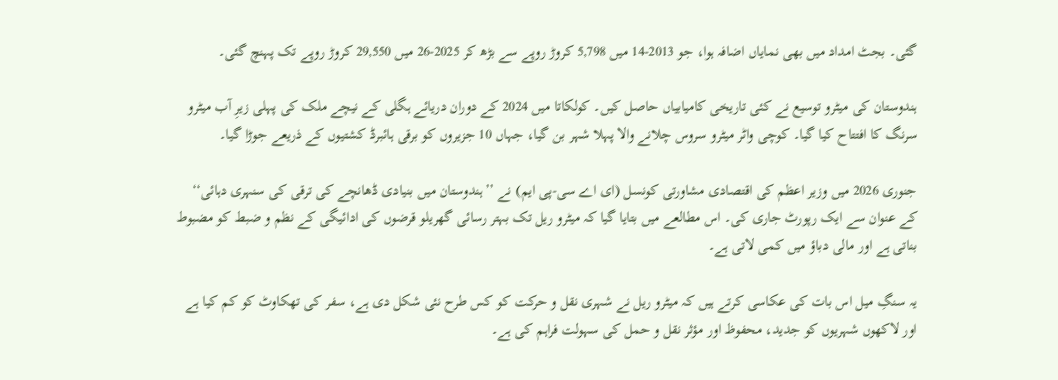گئی۔ بجٹ امداد میں بھی نمایاں اضافہ ہوا، جو 2013-14 میں 5,798 کروڑ روپے سے بڑھ کر 2025-26 میں 29,550 کروڑ روپے تک پہنچ گئی۔

ہندوستان کی میٹرو توسیع نے کئی تاریخی کامیابیاں حاصل کیں۔ کولکاتا میں 2024 کے دوران دریائے ہگلی کے نیچے ملک کی پہلی زیرِ آب میٹرو سرنگ کا افتتاح کیا گیا۔ کوچی واٹر میٹرو سروس چلانے والا پہلا شہر بن گیا، جہاں 10 جزیروں کو برقی ہائبرڈ کشتیوں کے ذریعے جوڑا گیا۔

جنوری 2026 میں وزیر اعظم کی اقتصادی مشاورتی کونسل (ای اے سی-پی ایم) نے ’’ہندوستان میں بنیادی ڈھانچے کی ترقی کی سنہری دہائی‘‘ کے عنوان سے ایک رپورٹ جاری کی۔ اس مطالعے میں بتایا گیا کہ میٹرو ریل تک بہتر رسائی گھریلو قرضوں کی ادائیگی کے نظم و ضبط کو مضبوط بناتی ہے اور مالی دباؤ میں کمی لاتی ہے۔

یہ سنگِ میل اس بات کی عکاسی کرتے ہیں کہ میٹرو ریل نے شہری نقل و حرکت کو کس طرح نئی شکل دی ہے، سفر کی تھکاوٹ کو کم کیا ہے اور لاکھوں شہریوں کو جدید، محفوظ اور مؤثر نقل و حمل کی سہولت فراہم کی ہے۔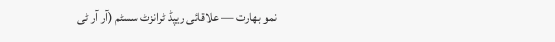نمو بھارت — علاقائی ریپڈ ٹرانزٹ سسٹم (آر آر ٹی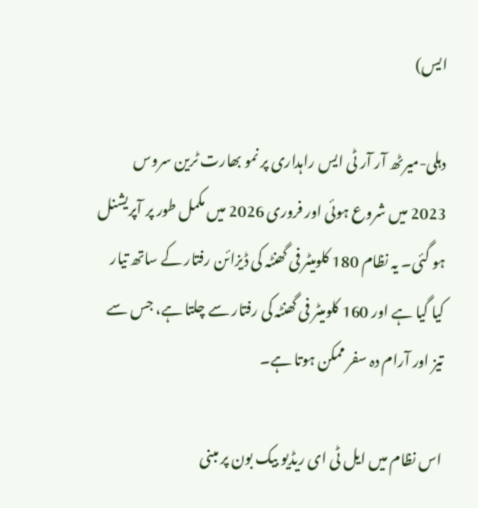ایس)

دہلی-میرٹھ آر آر ٹی ایس راہداری پر نمو بھارت ٹرین سروس 2023 میں شروع ہوئی اور فروری 2026 میں مکمل طور پر آپریشنل ہو گئی۔ یہ نظام 180 کلومیٹر فی گھنٹہ کی ڈیزائن رفتار کے ساتھ تیار کیا گیا ہے اور 160 کلومیٹر فی گھنٹہ کی رفتار سے چلتا ہے، جس سے تیز اور آرام دہ سفر ممکن ہوتا ہے۔

اس نظام میں ایل ٹی ای ریڈیو بیک بون پر مبنی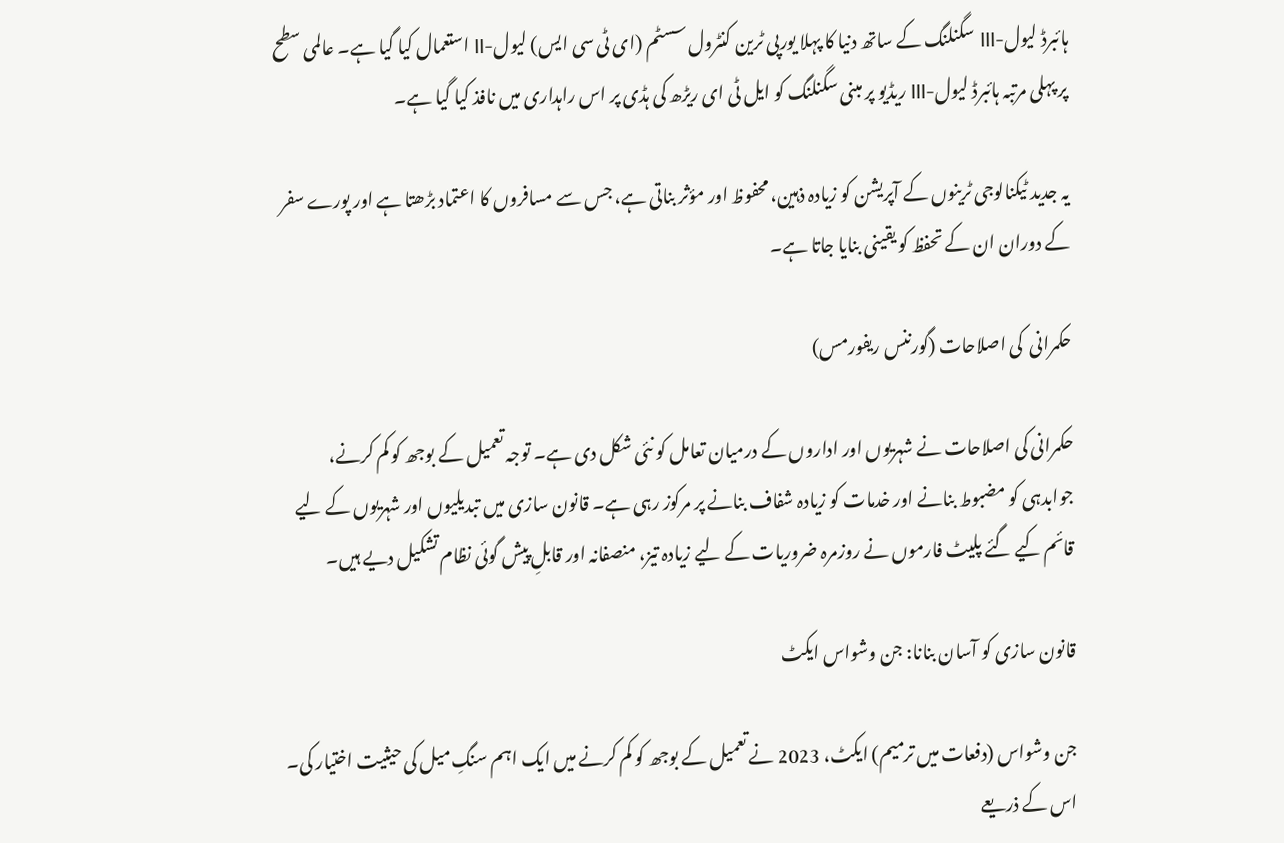ہائبرڈ لیول-III سگنلنگ کے ساتھ دنیا کا پہلا یورپی ٹرین کنٹرول سسٹم (ای ٹی سی ایس) لیول-II استعمال کیا گیا ہے۔ عالمی سطح پر پہلی مرتبہ ہائبرڈ لیول-III ریڈیو پر مبنی سگنلنگ کو ایل ٹی ای ریڑھ کی ہڈی پر اس راہداری میں نافذ کیا گیا ہے۔

یہ جدید ٹیکنالوجی ٹرینوں کے آپریشن کو زیادہ ذہین، محفوظ اور مؤثر بناتی ہے، جس سے مسافروں کا اعتماد بڑھتا ہے اور پورے سفر کے دوران ان کے تحفظ کو یقینی بنایا جاتا ہے۔

حکمرانی  کی اصلاحات (گورننس ریفورمس)

حکمرانی کی اصلاحات نے شہریوں اور اداروں کے درمیان تعامل کو نئی شکل دی ہے۔ توجہ تعمیل کے بوجھ کو کم کرنے، جوابدہی کو مضبوط بنانے اور خدمات کو زیادہ شفاف بنانے پر مرکوز رہی ہے۔ قانون سازی میں تبدیلیوں اور شہریوں کے لیے قائم کیے گئے پلیٹ فارموں نے روزمرہ ضروریات کے لیے زیادہ تیز، منصفانہ اور قابلِ پیش گوئی نظام تشکیل دیے ہیں۔

قانون سازی کو آسان بنانا: جن وشواس ایکٹ

جن وشواس (دفعات میں ترمیم) ایکٹ، 2023 نے تعمیل کے بوجھ کو کم کرنے میں ایک اہم سنگِ میل کی حیثیت اختیار کی۔ اس کے ذریعے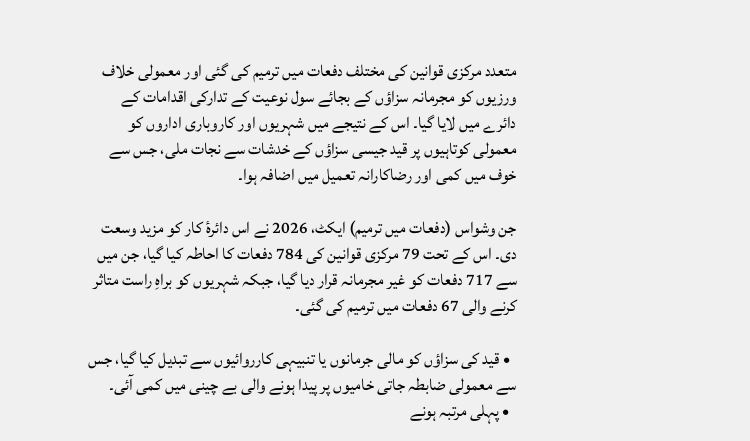متعدد مرکزی قوانین کی مختلف دفعات میں ترمیم کی گئی اور معمولی خلاف ورزیوں کو مجرمانہ سزاؤں کے بجائے سول نوعیت کے تدارکی اقدامات کے دائرے میں لایا گیا۔ اس کے نتیجے میں شہریوں اور کاروباری اداروں کو معمولی کوتاہیوں پر قید جیسی سزاؤں کے خدشات سے نجات ملی، جس سے خوف میں کمی اور رضاکارانہ تعمیل میں اضافہ ہوا۔

جن وشواس (دفعات میں ترمیم) ایکٹ، 2026 نے اس دائرۂ کار کو مزید وسعت دی۔ اس کے تحت 79 مرکزی قوانین کی 784 دفعات کا احاطہ کیا گیا، جن میں سے 717 دفعات کو غیر مجرمانہ قرار دیا گیا، جبکہ شہریوں کو براہِ راست متاثر کرنے والی 67 دفعات میں ترمیم کی گئی۔

  • قید کی سزاؤں کو مالی جرمانوں یا تنبیہی کارروائیوں سے تبدیل کیا گیا، جس سے معمولی ضابطہ جاتی خامیوں پر پیدا ہونے والی بے چینی میں کمی آئی۔
  • پہلی مرتبہ ہونے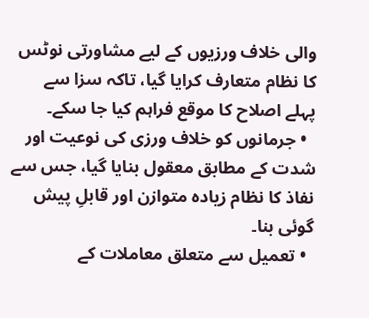والی خلاف ورزیوں کے لیے مشاورتی نوٹس کا نظام متعارف کرایا گیا، تاکہ سزا سے پہلے اصلاح کا موقع فراہم کیا جا سکے۔
  • جرمانوں کو خلاف ورزی کی نوعیت اور شدت کے مطابق معقول بنایا گیا، جس سے نفاذ کا نظام زیادہ متوازن اور قابلِ پیش گوئی بنا۔
  • تعمیل سے متعلق معاملات کے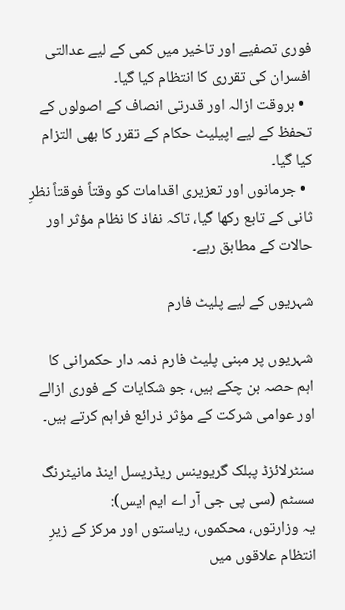فوری تصفیے اور تاخیر میں کمی کے لیے عدالتی افسران کی تقرری کا انتظام کیا گیا۔
  • بروقت ازالہ اور قدرتی انصاف کے اصولوں کے تحفظ کے لیے اپیلیٹ حکام کے تقرر کا بھی التزام کیا گیا۔
  • جرمانوں اور تعزیری اقدامات کو وقتاً فوقتاً نظرِ ثانی کے تابع رکھا گیا، تاکہ نفاذ کا نظام مؤثر اور حالات کے مطابق رہے۔

شہریوں کے لیے پلیٹ فارم

شہریوں پر مبنی پلیٹ فارم ذمہ دار حکمرانی کا اہم حصہ بن چکے ہیں، جو شکایات کے فوری ازالے اور عوامی شرکت کے مؤثر ذرائع فراہم کرتے ہیں۔

سنٹرلائزڈ پبلک گریوینس ریڈریسل اینڈ مانیٹرنگ سسٹم (سی پی جی آر اے ایم ایس):
یہ وزارتوں، محکموں، ریاستوں اور مرکز کے زیرِ انتظام علاقوں میں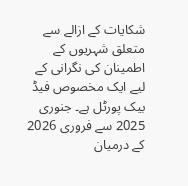شکایات کے ازالے سے متعلق شہریوں کے اطمینان کی نگرانی کے لیے ایک مخصوص فیڈ بیک پورٹل ہے۔ جنوری 2025 سے فروری 2026 کے درمیان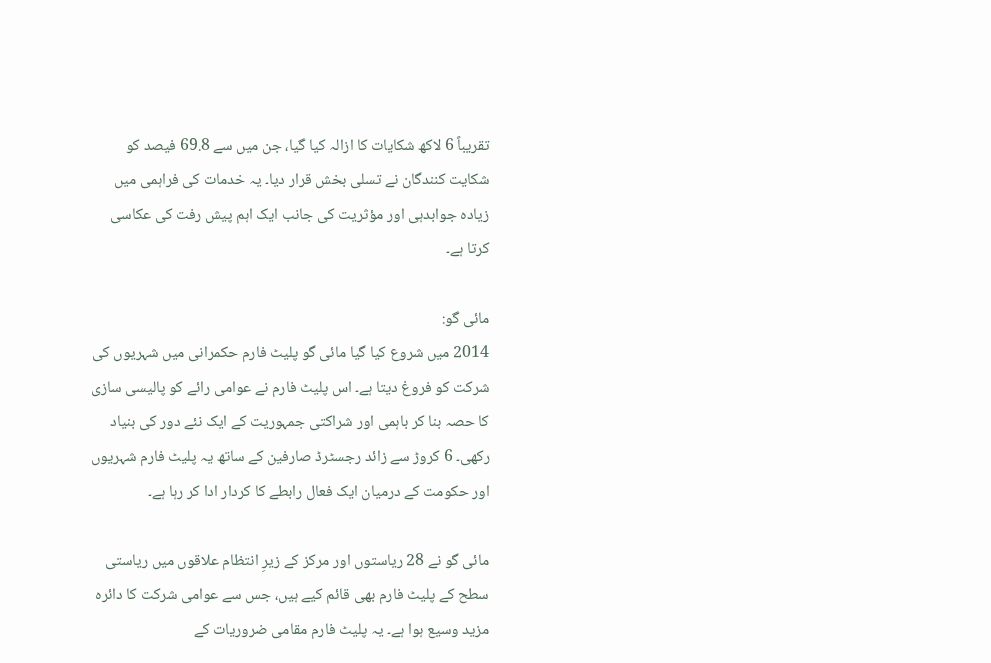تقریباً 6 لاکھ شکایات کا ازالہ کیا گیا، جن میں سے 69.8 فیصد کو شکایت کنندگان نے تسلی بخش قرار دیا۔ یہ خدمات کی فراہمی میں زیادہ جوابدہی اور مؤثریت کی جانب ایک اہم پیش رفت کی عکاسی کرتا ہے۔

مائی گو:
2014 میں شروع کیا گیا مائی گو پلیٹ فارم حکمرانی میں شہریوں کی شرکت کو فروغ دیتا ہے۔ اس پلیٹ فارم نے عوامی رائے کو پالیسی سازی کا حصہ بنا کر باہمی اور شراکتی جمہوریت کے ایک نئے دور کی بنیاد رکھی۔ 6 کروڑ سے زائد رجسٹرڈ صارفین کے ساتھ یہ پلیٹ فارم شہریوں اور حکومت کے درمیان ایک فعال رابطے کا کردار ادا کر رہا ہے۔

مائی گو نے 28 ریاستوں اور مرکز کے زیرِ انتظام علاقوں میں ریاستی سطح کے پلیٹ فارم بھی قائم کیے ہیں، جس سے عوامی شرکت کا دائرہ مزید وسیع ہوا ہے۔ یہ پلیٹ فارم مقامی ضروریات کے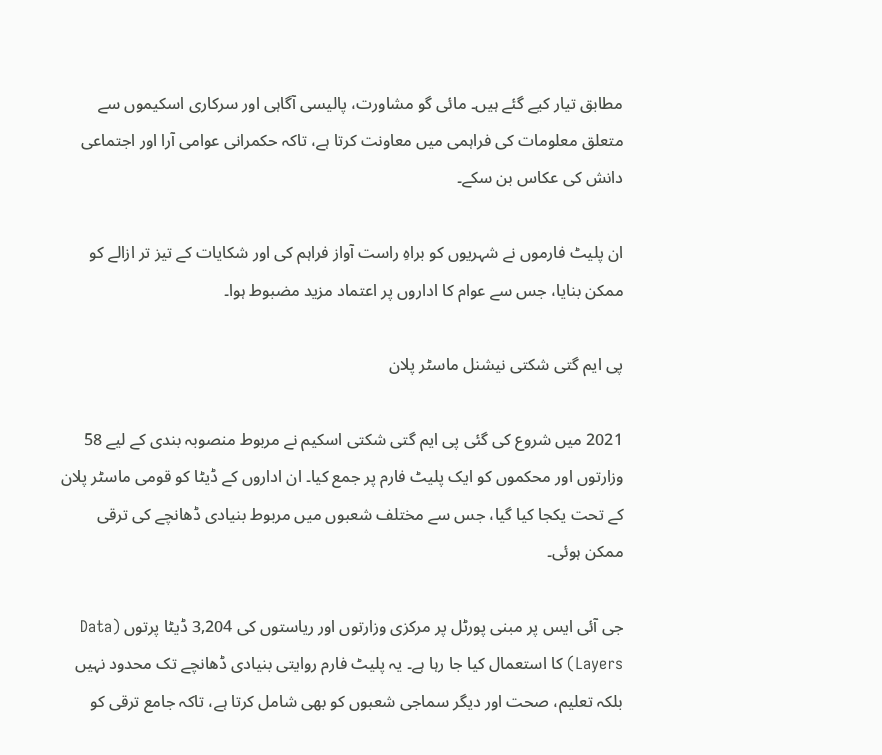مطابق تیار کیے گئے ہیں۔ مائی گو مشاورت، پالیسی آگاہی اور سرکاری اسکیموں سے متعلق معلومات کی فراہمی میں معاونت کرتا ہے، تاکہ حکمرانی عوامی آرا اور اجتماعی دانش کی عکاس بن سکے۔

ان پلیٹ فارموں نے شہریوں کو براہِ راست آواز فراہم کی اور شکایات کے تیز تر ازالے کو ممکن بنایا، جس سے عوام کا اداروں پر اعتماد مزید مضبوط ہوا۔

پی ایم گتی شکتی نیشنل ماسٹر پلان

2021 میں شروع کی گئی پی ایم گتی شکتی اسکیم نے مربوط منصوبہ بندی کے لیے 58 وزارتوں اور محکموں کو ایک پلیٹ فارم پر جمع کیا۔ ان اداروں کے ڈیٹا کو قومی ماسٹر پلان کے تحت یکجا کیا گیا، جس سے مختلف شعبوں میں مربوط بنیادی ڈھانچے کی ترقی ممکن ہوئی۔

جی آئی ایس پر مبنی پورٹل پر مرکزی وزارتوں اور ریاستوں کی 3,204 ڈیٹا پرتوں (Data Layers) کا استعمال کیا جا رہا ہے۔ یہ پلیٹ فارم روایتی بنیادی ڈھانچے تک محدود نہیں بلکہ تعلیم، صحت اور دیگر سماجی شعبوں کو بھی شامل کرتا ہے، تاکہ جامع ترقی کو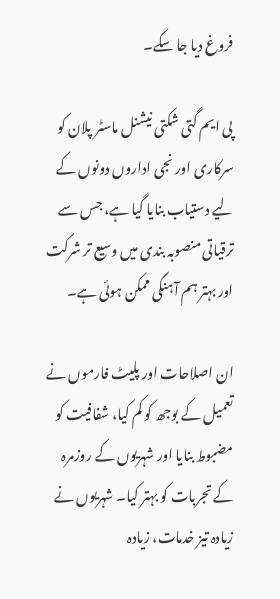فروغ دیا جا سکے۔

پی ایم گتی شکتی نیشنل ماسٹر پلان کو سرکاری اور نجی اداروں دونوں کے لیے دستیاب بنایا گیا ہے، جس سے ترقیاتی منصوبہ بندی میں وسیع تر شرکت اور بہتر ہم آہنگی ممکن ہوئی ہے۔

ان اصلاحات اور پلیٹ فارموں نے تعمیل کے بوجھ کو کم کیا، شفافیت کو مضبوط بنایا اور شہریوں کے روزمرہ کے تجربات کو بہتر کیا۔ شہریوں نے زیادہ تیز خدمات، زیادہ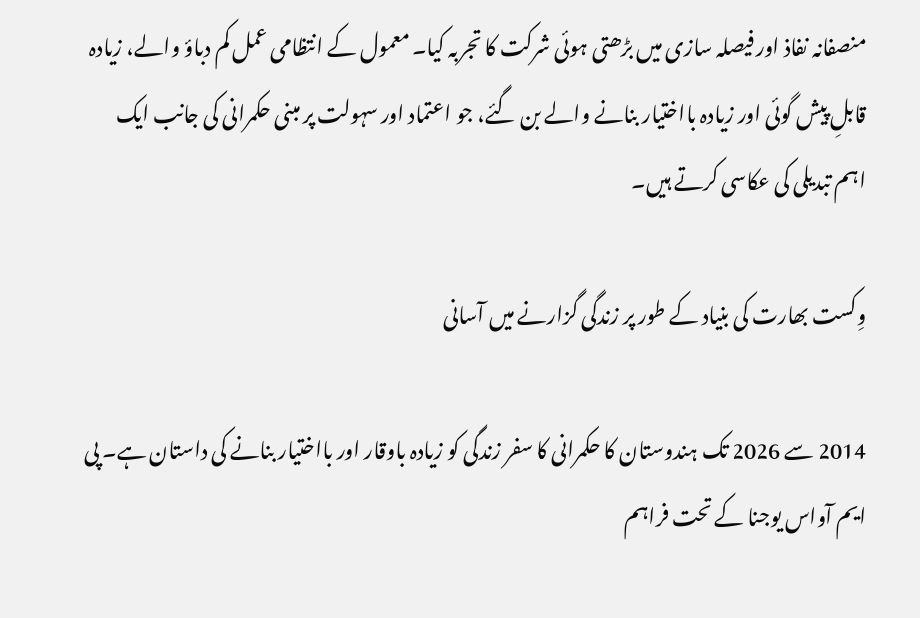منصفانہ نفاذ اور فیصلہ سازی میں بڑھتی ہوئی شرکت کا تجربہ کیا۔ معمول کے انتظامی عمل کم دباؤ والے، زیادہ قابلِ پیش گوئی اور زیادہ بااختیار بنانے والے بن گئے، جو اعتماد اور سہولت پر مبنی حکمرانی کی جانب ایک اہم تبدیلی کی عکاسی کرتے ہیں۔

وِکست بھارت کی بنیاد کے طور پر زندگی گزارنے میں آسانی

2014 سے 2026 تک ہندوستان کا حکمرانی کا سفر زندگی کو زیادہ باوقار اور بااختیار بنانے کی داستان ہے۔ پی ایم آواس یوجنا کے تحت فراہم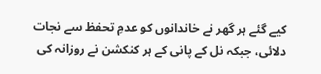کیے گئے ہر گھر نے خاندانوں کو عدمِ تحفظ سے نجات دلائی، جبکہ نل کے پانی کے ہر کنکشن نے روزانہ کی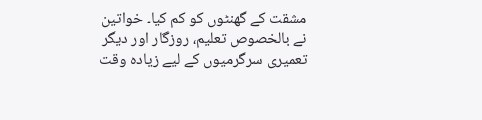مشقت کے گھنٹوں کو کم کیا۔ خواتین نے بالخصوص تعلیم، روزگار اور دیگر تعمیری سرگرمیوں کے لیے زیادہ وقت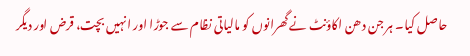حاصل کیا۔ ہر جن دھن اکاؤنٹ نے گھرانوں کو مالیاتی نظام سے جوڑا اور انہیں بچت، قرض اور دیگر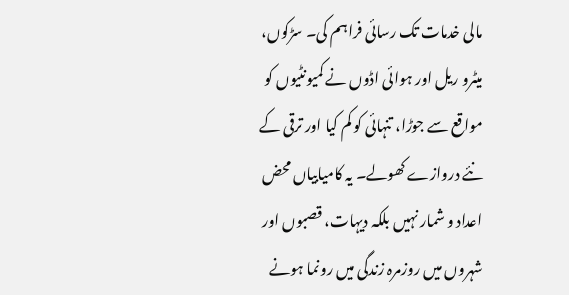مالی خدمات تک رسائی فراہم کی۔ سڑکوں، میٹرو ریل اور ہوائی اڈوں نے کمیونٹیوں کو مواقع سے جوڑا، تنہائی کو کم کیا اور ترقی کے نئے دروازے کھولے۔ یہ کامیابیاں محض اعداد و شمار نہیں بلکہ دیہات، قصبوں اور شہروں میں روزمرہ زندگی میں رونما ہونے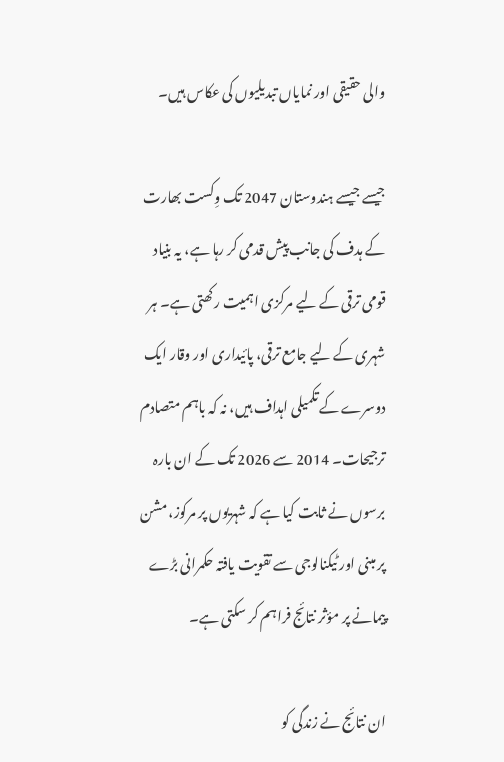والی حقیقی اور نمایاں تبدیلیوں کی عکاس ہیں۔

جیسے جیسے ہندوستان 2047 تک وِکست بھارت کے ہدف کی جانب پیش قدمی کر رہا ہے، یہ بنیاد قومی ترقی کے لیے مرکزی اہمیت رکھتی ہے۔ ہر شہری کے لیے جامع ترقی، پائیداری اور وقار ایک دوسرے کے تکمیلی اہداف ہیں، نہ کہ باہم متصادم ترجیحات۔ 2014 سے 2026 تک کے ان بارہ برسوں نے ثابت کیا ہے کہ شہریوں پر مرکوز، مشن پر مبنی اور ٹیکنالوجی سے تقویت یافتہ حکمرانی بڑے پیمانے پر مؤثر نتائج فراہم کر سکتی ہے۔

ان نتائج نے زندگی کو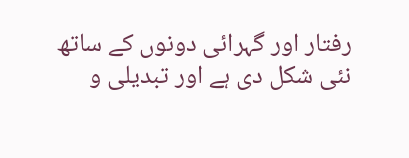رفتار اور گہرائی دونوں کے ساتھ نئی شکل دی ہے اور تبدیلی و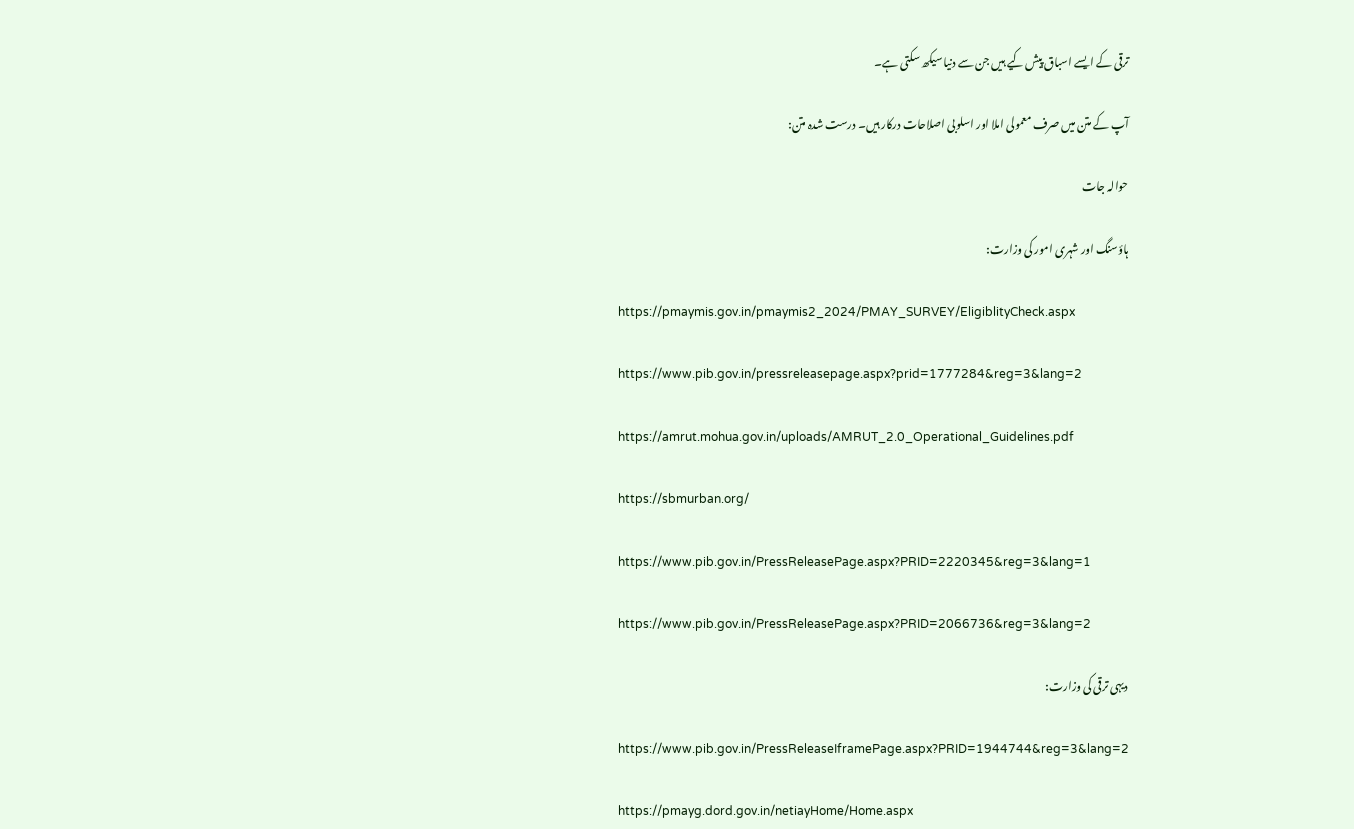ترقی کے ایسے اسباق پیش کیے ہیں جن سے دنیا سیکھ سکتی ہے۔

آپ کے متن میں صرف معمولی املا اور اسلوبی اصلاحات درکار ہیں۔ درست شدہ متن:

حوالہ جات

ہاؤسنگ اور شہری امور کی وزارت:

https://pmaymis.gov.in/pmaymis2_2024/PMAY_SURVEY/EligiblityCheck.aspx

https://www.pib.gov.in/pressreleasepage.aspx?prid=1777284&reg=3&lang=2

https://amrut.mohua.gov.in/uploads/AMRUT_2.0_Operational_Guidelines.pdf

https://sbmurban.org/

https://www.pib.gov.in/PressReleasePage.aspx?PRID=2220345&reg=3&lang=1

https://www.pib.gov.in/PressReleasePage.aspx?PRID=2066736&reg=3&lang=2

دیہی ترقی کی وزارت:

https://www.pib.gov.in/PressReleaseIframePage.aspx?PRID=1944744&reg=3&lang=2

https://pmayg.dord.gov.in/netiayHome/Home.aspx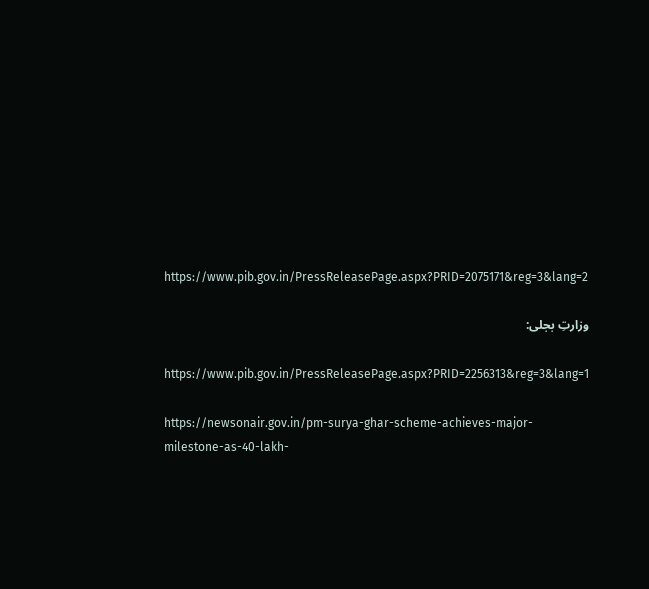https://www.pib.gov.in/PressReleasePage.aspx?PRID=2075171&reg=3&lang=2

وزارتِ بجلی:

https://www.pib.gov.in/PressReleasePage.aspx?PRID=2256313&reg=3&lang=1

https://newsonair.gov.in/pm-surya-ghar-scheme-achieves-major-milestone-as-40-lakh-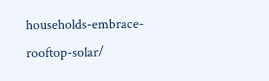households-embrace-rooftop-solar/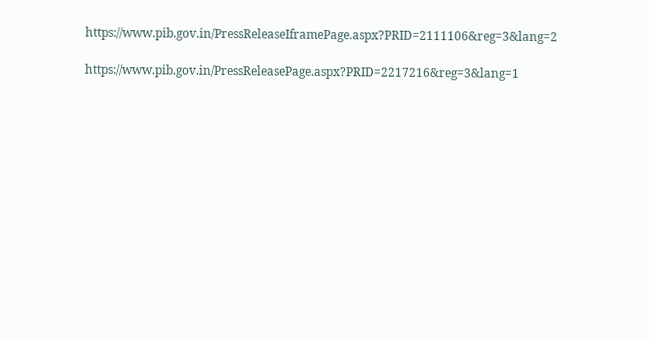https://www.pib.gov.in/PressReleaseIframePage.aspx?PRID=2111106&reg=3&lang=2

https://www.pib.gov.in/PressReleasePage.aspx?PRID=2217216&reg=3&lang=1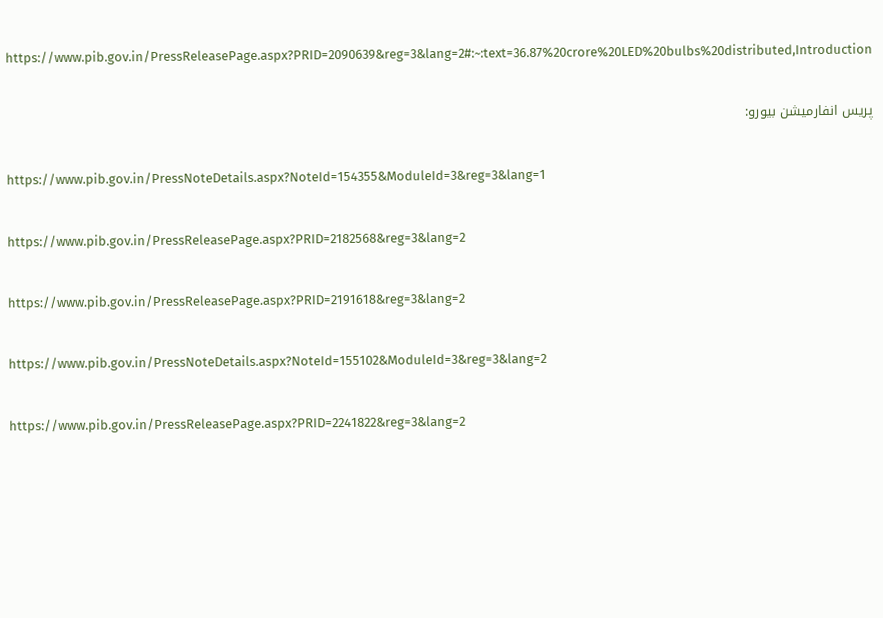https://www.pib.gov.in/PressReleasePage.aspx?PRID=2090639&reg=3&lang=2#:~:text=36.87%20crore%20LED%20bulbs%20distributed,Introduction

پریس انفارمیشن بیورو:

https://www.pib.gov.in/PressNoteDetails.aspx?NoteId=154355&ModuleId=3&reg=3&lang=1

https://www.pib.gov.in/PressReleasePage.aspx?PRID=2182568&reg=3&lang=2

https://www.pib.gov.in/PressReleasePage.aspx?PRID=2191618&reg=3&lang=2

https://www.pib.gov.in/PressNoteDetails.aspx?NoteId=155102&ModuleId=3&reg=3&lang=2

https://www.pib.gov.in/PressReleasePage.aspx?PRID=2241822&reg=3&lang=2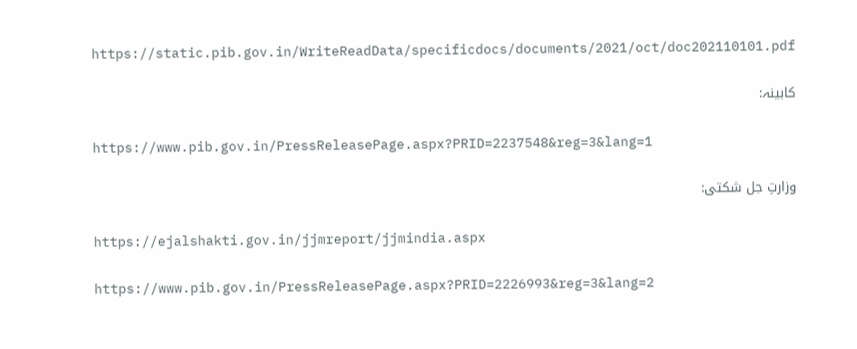https://static.pib.gov.in/WriteReadData/specificdocs/documents/2021/oct/doc202110101.pdf

کابینہ:

https://www.pib.gov.in/PressReleasePage.aspx?PRID=2237548&reg=3&lang=1

وزارتِ جل شکتی:

https://ejalshakti.gov.in/jjmreport/jjmindia.aspx

https://www.pib.gov.in/PressReleasePage.aspx?PRID=2226993&reg=3&lang=2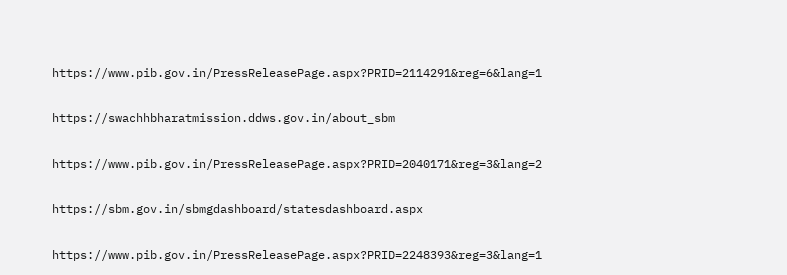https://www.pib.gov.in/PressReleasePage.aspx?PRID=2114291&reg=6&lang=1

https://swachhbharatmission.ddws.gov.in/about_sbm

https://www.pib.gov.in/PressReleasePage.aspx?PRID=2040171&reg=3&lang=2

https://sbm.gov.in/sbmgdashboard/statesdashboard.aspx

https://www.pib.gov.in/PressReleasePage.aspx?PRID=2248393&reg=3&lang=1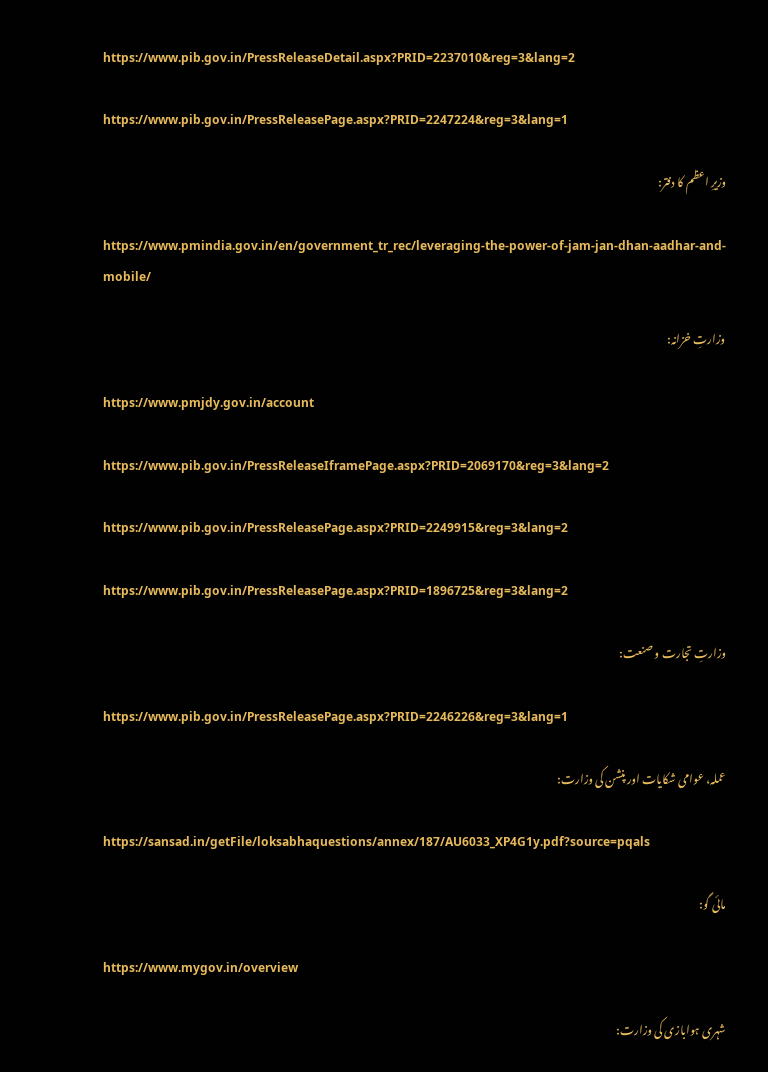https://www.pib.gov.in/PressReleaseDetail.aspx?PRID=2237010&reg=3&lang=2

https://www.pib.gov.in/PressReleasePage.aspx?PRID=2247224&reg=3&lang=1

وزیرِ اعظم کا دفتر:

https://www.pmindia.gov.in/en/government_tr_rec/leveraging-the-power-of-jam-jan-dhan-aadhar-and-mobile/

وزارتِ خزانہ:

https://www.pmjdy.gov.in/account

https://www.pib.gov.in/PressReleaseIframePage.aspx?PRID=2069170&reg=3&lang=2

https://www.pib.gov.in/PressReleasePage.aspx?PRID=2249915&reg=3&lang=2

https://www.pib.gov.in/PressReleasePage.aspx?PRID=1896725&reg=3&lang=2

وزارتِ تجارت و صنعت:

https://www.pib.gov.in/PressReleasePage.aspx?PRID=2246226&reg=3&lang=1

عملہ، عوامی شکایات اور پنشن کی وزارت:

https://sansad.in/getFile/loksabhaquestions/annex/187/AU6033_XP4G1y.pdf?source=pqals

مائی گو:

https://www.mygov.in/overview

شہری ہوابازی کی وزارت: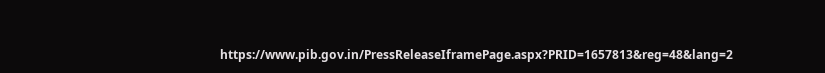https://www.pib.gov.in/PressReleaseIframePage.aspx?PRID=1657813&reg=48&lang=2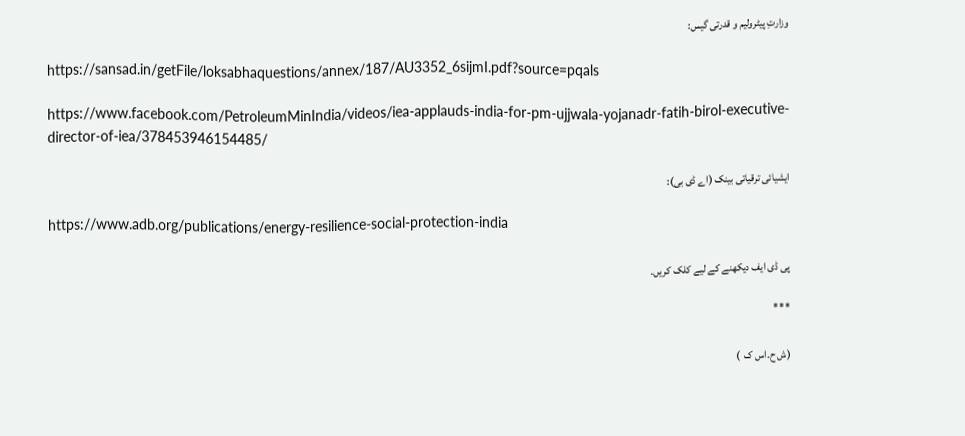وزارتِ پیٹرولیم و قدرتی گیس:

https://sansad.in/getFile/loksabhaquestions/annex/187/AU3352_6sijmI.pdf?source=pqals

https://www.facebook.com/PetroleumMinIndia/videos/iea-applauds-india-for-pm-ujjwala-yojanadr-fatih-birol-executive-director-of-iea/378453946154485/

ایشیائی ترقیاتی بینک (اے ڈی بی):

https://www.adb.org/publications/energy-resilience-social-protection-india

پی ڈی ایف دیکھنے کے لیے کلک کریں۔

***

(ش ح۔اس ک  )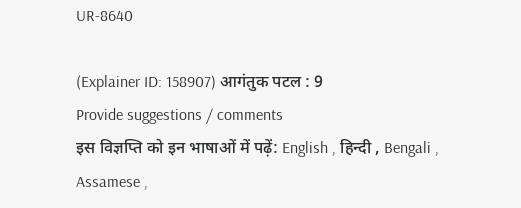UR-8640

(Explainer ID: 158907) आगंतुक पटल : 9
Provide suggestions / comments
इस विज्ञप्ति को इन भाषाओं में पढ़ें: English , हिन्दी , Bengali , Assamese ,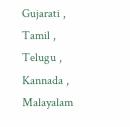Gujarati , Tamil , Telugu , Kannada , Malayalam